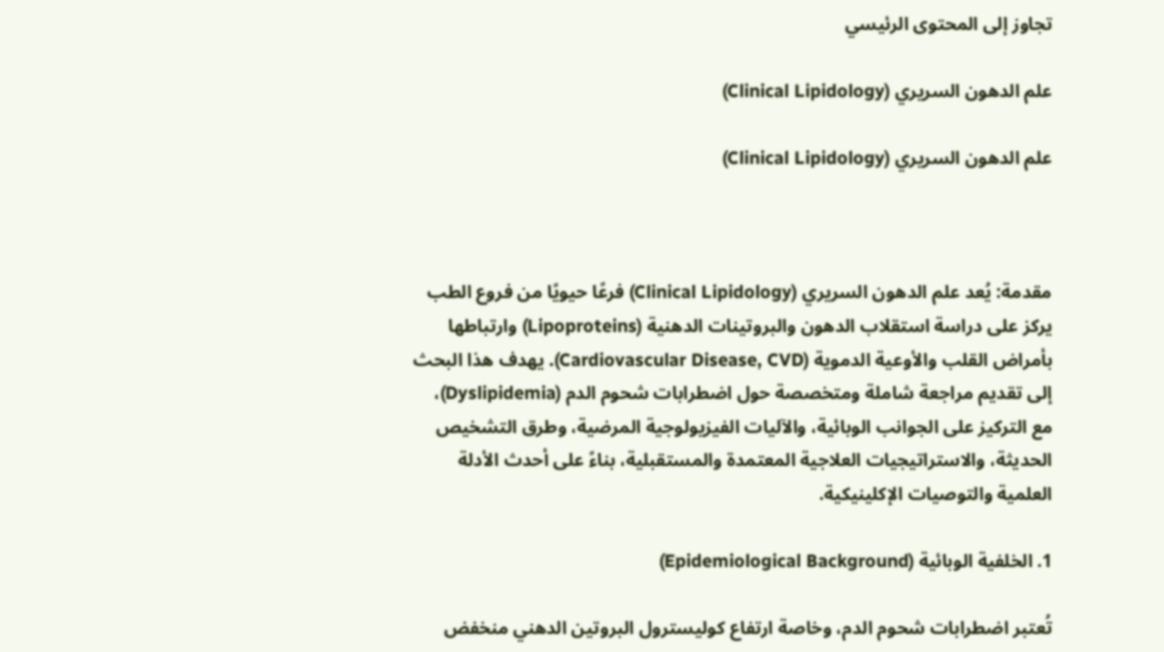تجاوز إلى المحتوى الرئيسي

علم الدهون السريري (Clinical Lipidology)

علم الدهون السريري (Clinical Lipidology)



مقدمة: يُعد علم الدهون السريري (Clinical Lipidology) فرعًا حيويًا من فروع الطب يركز على دراسة استقلاب الدهون والبروتينات الدهنية (Lipoproteins) وارتباطها بأمراض القلب والأوعية الدموية (Cardiovascular Disease, CVD). يهدف هذا البحث إلى تقديم مراجعة شاملة ومتخصصة حول اضطرابات شحوم الدم (Dyslipidemia)، مع التركيز على الجوانب الوبائية، والآليات الفيزيولوجية المرضية، وطرق التشخيص الحديثة، والاستراتيجيات العلاجية المعتمدة والمستقبلية، بناءً على أحدث الأدلة العلمية والتوصيات الإكلينيكية.

1. الخلفية الوبائية (Epidemiological Background)

تُعتبر اضطرابات شحوم الدم، وخاصة ارتفاع كوليسترول البروتين الدهني منخفض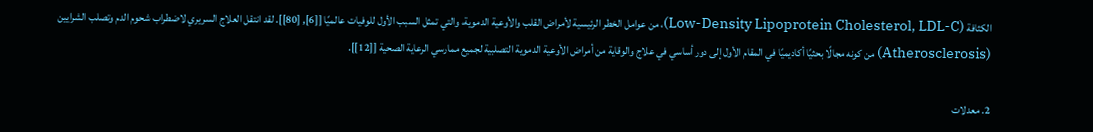الكثافة (Low-Density Lipoprotein Cholesterol, LDL-C)، من عوامل الخطر الرئيسية لأمراض القلب والأوعية الدموية، والتي تمثل السبب الأول للوفيات عالميًا [[6], [80]]. لقد انتقل العلاج السريري لاضطراب شحوم الدم وتصلب الشرايين (Atherosclerosis) من كونه مجالًا بحثيًا أكاديميًا في المقام الأول إلى دور أساسي في علاج والوقاية من أمراض الأوعية الدموية التصلبية لجميع ممارسي الرعاية الصحية [[12]].

2. معدلات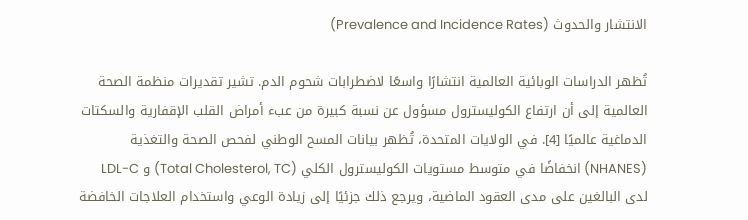الانتشار والحدوث (Prevalence and Incidence Rates)

تُظهر الدراسات الوبائية العالمية انتشارًا واسعًا لاضطرابات شحوم الدم. تشير تقديرات منظمة الصحة العالمية إلى أن ارتفاع الكوليسترول مسؤول عن نسبة كبيرة من عبء أمراض القلب الإقفارية والسكتات الدماغية عالميًا [4]. في الولايات المتحدة، تُظهر بيانات المسح الوطني لفحص الصحة والتغذية (NHANES) انخفاضًا في متوسط مستويات الكوليسترول الكلي (Total Cholesterol, TC) و LDL-C لدى البالغين على مدى العقود الماضية، ويرجع ذلك جزئيًا إلى زيادة الوعي واستخدام العلاجات الخافضة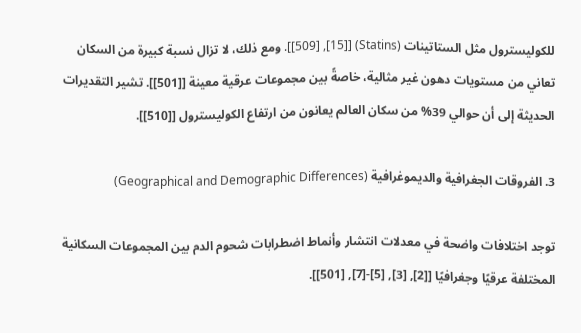للكوليسترول مثل الستاتينات (Statins) [[15], [509]]. ومع ذلك، لا تزال نسبة كبيرة من السكان تعاني من مستويات دهون غير مثالية، خاصةً بين مجموعات عرقية معينة [[501]]. تشير التقديرات الحديثة إلى أن حوالي 39% من سكان العالم يعانون من ارتفاع الكوليسترول [[510]].

3. الفروقات الجغرافية والديموغرافية (Geographical and Demographic Differences)

توجد اختلافات واضحة في معدلات انتشار وأنماط اضطرابات شحوم الدم بين المجموعات السكانية المختلفة عرقيًا وجغرافيًا [[2], [3], [5]-[7], [501]].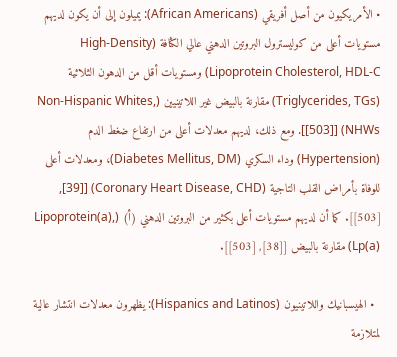• الأمريكيون من أصل أفريقي (African Americans): يميلون إلى أن يكون لديهم مستويات أعلى من كوليسترول البروتين الدهني عالي الكثافة (High-Density Lipoprotein Cholesterol, HDL-C) ومستويات أقل من الدهون الثلاثية (Triglycerides, TGs) مقارنة بالبيض غير اللاتينيين (Non-Hispanic Whites, NHWs) [[503]]. ومع ذلك، لديهم معدلات أعلى من ارتفاع ضغط الدم (Hypertension) وداء السكري (Diabetes Mellitus, DM)، ومعدلات أعلى للوفاة بأمراض القلب التاجية (Coronary Heart Disease, CHD) [[39], [503]]. كما أن لديهم مستويات أعلى بكثير من البروتين الدهني (أ) (Lipoprotein(a), Lp(a)) مقارنة بالبيض [[38], [503]].

  • الهيسبانيك واللاتينيون (Hispanics and Latinos): يظهرون معدلات انتشار عالية لمتلازمة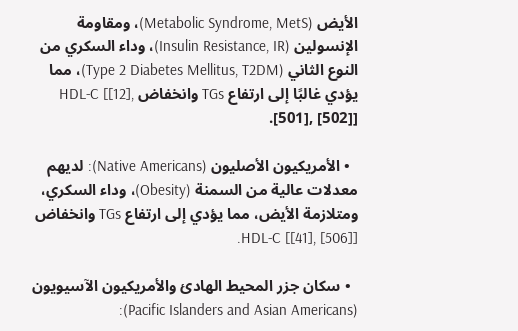الأيض (Metabolic Syndrome, MetS)، ومقاومة الإنسولين (Insulin Resistance, IR)، وداء السكري من النوع الثاني (Type 2 Diabetes Mellitus, T2DM)، مما يؤدي غالبًا إلى ارتفاع TGs وانخفاض HDL-C [[12], [501], [502]].

  • الأمريكيون الأصليون (Native Americans): لديهم معدلات عالية من السمنة (Obesity)، وداء السكري، ومتلازمة الأيض، مما يؤدي إلى ارتفاع TGs وانخفاض HDL-C [[41], [506]].

  • سكان جزر المحيط الهادئ والأمريكيون الآسيويون (Pacific Islanders and Asian Americans):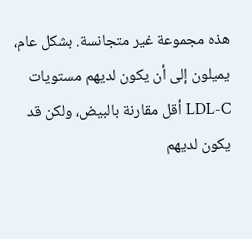هذه مجموعة غير متجانسة. بشكل عام، يميلون إلى أن يكون لديهم مستويات LDL-C أقل مقارنة بالبيض، ولكن قد يكون لديهم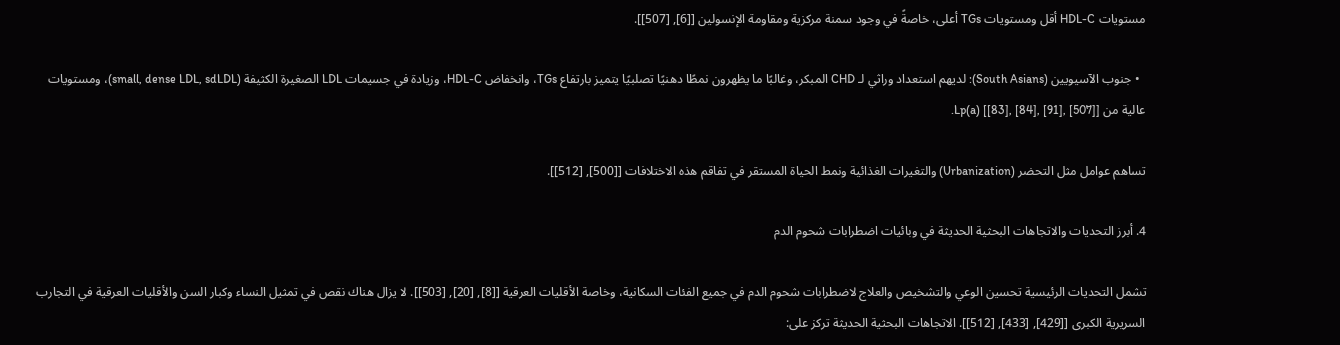مستويات HDL-C أقل ومستويات TGs أعلى، خاصةً في وجود سمنة مركزية ومقاومة الإنسولين [[6], [507]].

  • جنوب الآسيويين (South Asians): لديهم استعداد وراثي لـ CHD المبكر، وغالبًا ما يظهرون نمطًا دهنيًا تصلبيًا يتميز بارتفاع TGs، وانخفاض HDL-C، وزيادة في جسيمات LDL الصغيرة الكثيفة (small, dense LDL, sdLDL)، ومستويات عالية من Lp(a) [[83], [84], [91], [507]].

تساهم عوامل مثل التحضر (Urbanization) والتغيرات الغذائية ونمط الحياة المستقر في تفاقم هذه الاختلافات [[500], [512]].

4. أبرز التحديات والاتجاهات البحثية الحديثة في وبائيات اضطرابات شحوم الدم

تشمل التحديات الرئيسية تحسين الوعي والتشخيص والعلاج لاضطرابات شحوم الدم في جميع الفئات السكانية، وخاصة الأقليات العرقية [[8], [20], [503]]. لا يزال هناك نقص في تمثيل النساء وكبار السن والأقليات العرقية في التجارب السريرية الكبرى [[429], [433], [512]]. الاتجاهات البحثية الحديثة تركز على: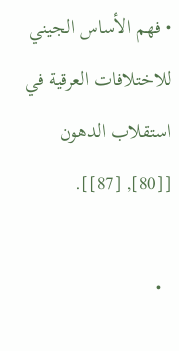• فهم الأساس الجيني للاختلافات العرقية في استقلاب الدهون [[80], [87]].

  •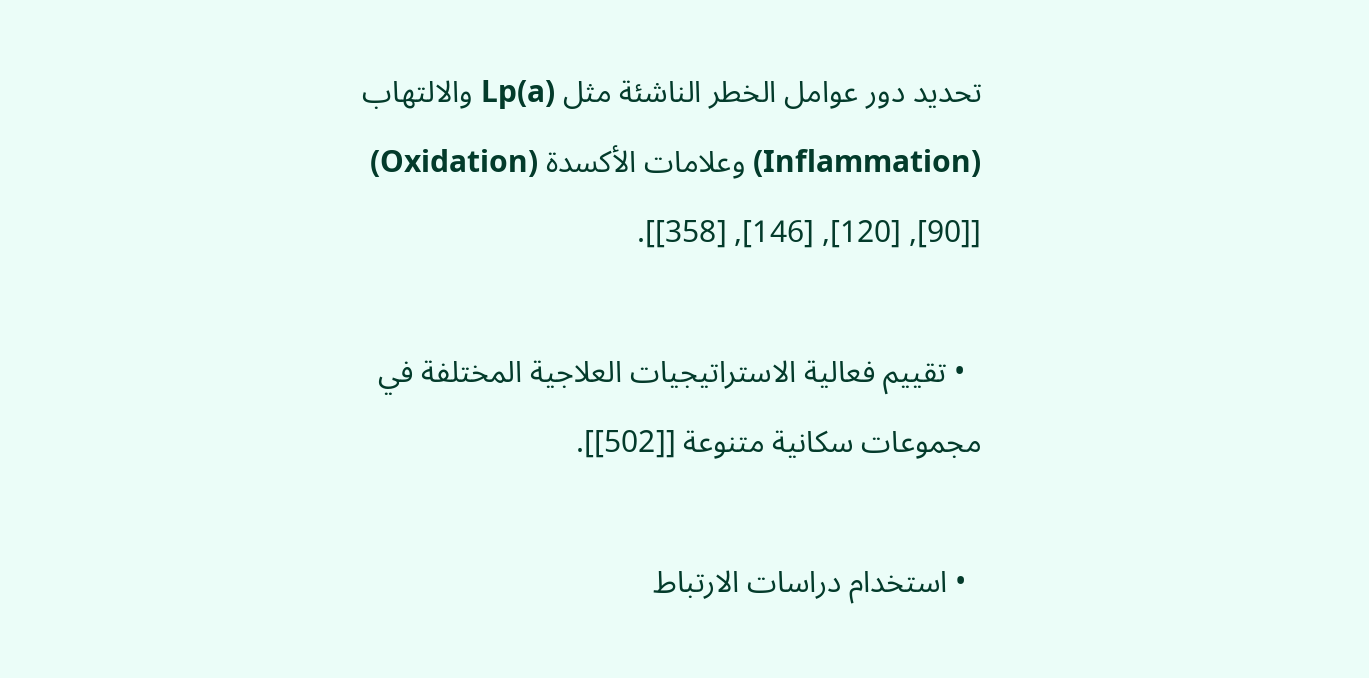تحديد دور عوامل الخطر الناشئة مثل Lp(a) والالتهاب (Inflammation) وعلامات الأكسدة (Oxidation) [[90], [120], [146], [358]].

  • تقييم فعالية الاستراتيجيات العلاجية المختلفة في مجموعات سكانية متنوعة [[502]].

  • استخدام دراسات الارتباط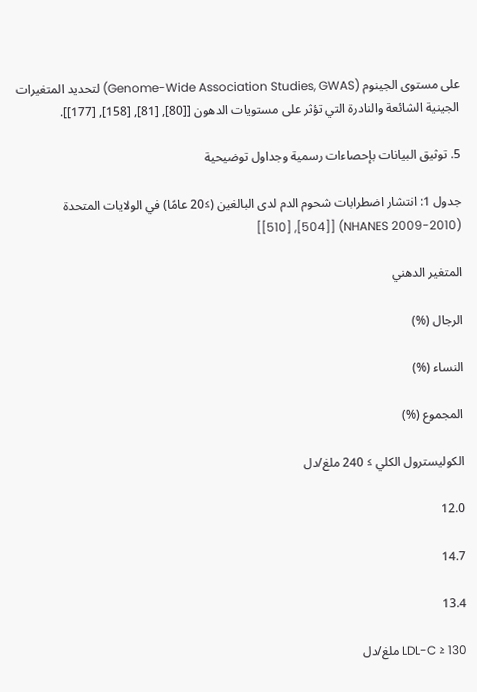على مستوى الجينوم (Genome-Wide Association Studies, GWAS) لتحديد المتغيرات الجينية الشائعة والنادرة التي تؤثر على مستويات الدهون [[80], [81], [158], [177]].

5. توثيق البيانات بإحصاءات رسمية وجداول توضيحية

جدول 1: انتشار اضطرابات شحوم الدم لدى البالغين (≥20 عامًا) في الولايات المتحدة (NHANES 2009-2010) [[504], [510]]

المتغير الدهني

الرجال (%)

النساء (%)

المجموع (%)

الكوليسترول الكلي ≥ 240 ملغ/دل

12.0

14.7

13.4

LDL-C ≥ 130 ملغ/دل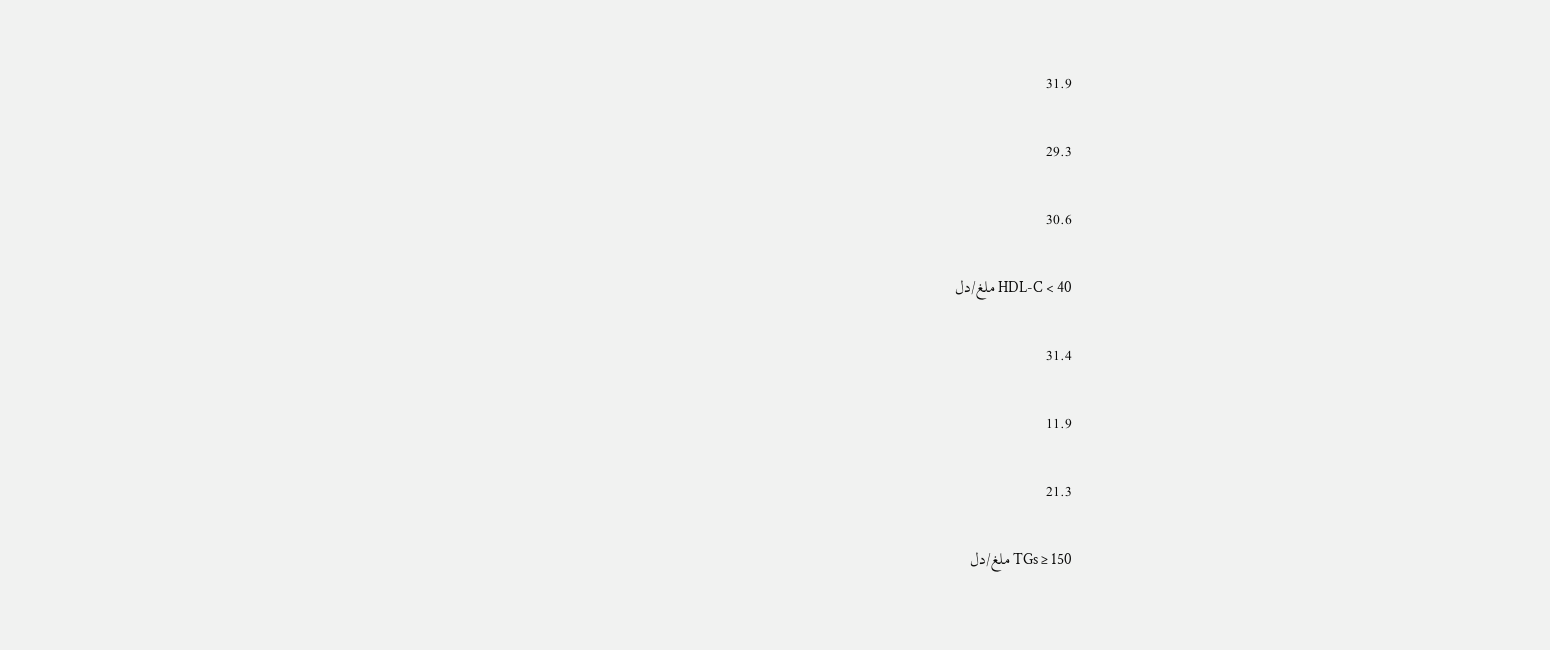31.9

29.3

30.6

HDL-C < 40 ملغ/دل

31.4

11.9

21.3

TGs ≥ 150 ملغ/دل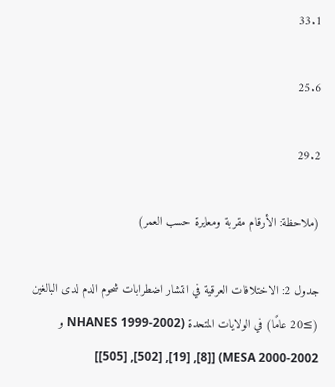33.1

25.6

29.2

(ملاحظة: الأرقام مقربة ومعايرة حسب العمر)

جدول 2: الاختلافات العرقية في انتشار اضطرابات شحوم الدم لدى البالغين (≥20 عامًا) في الولايات المتحدة (NHANES 1999-2002 و MESA 2000-2002) [[8], [19], [502], [505]]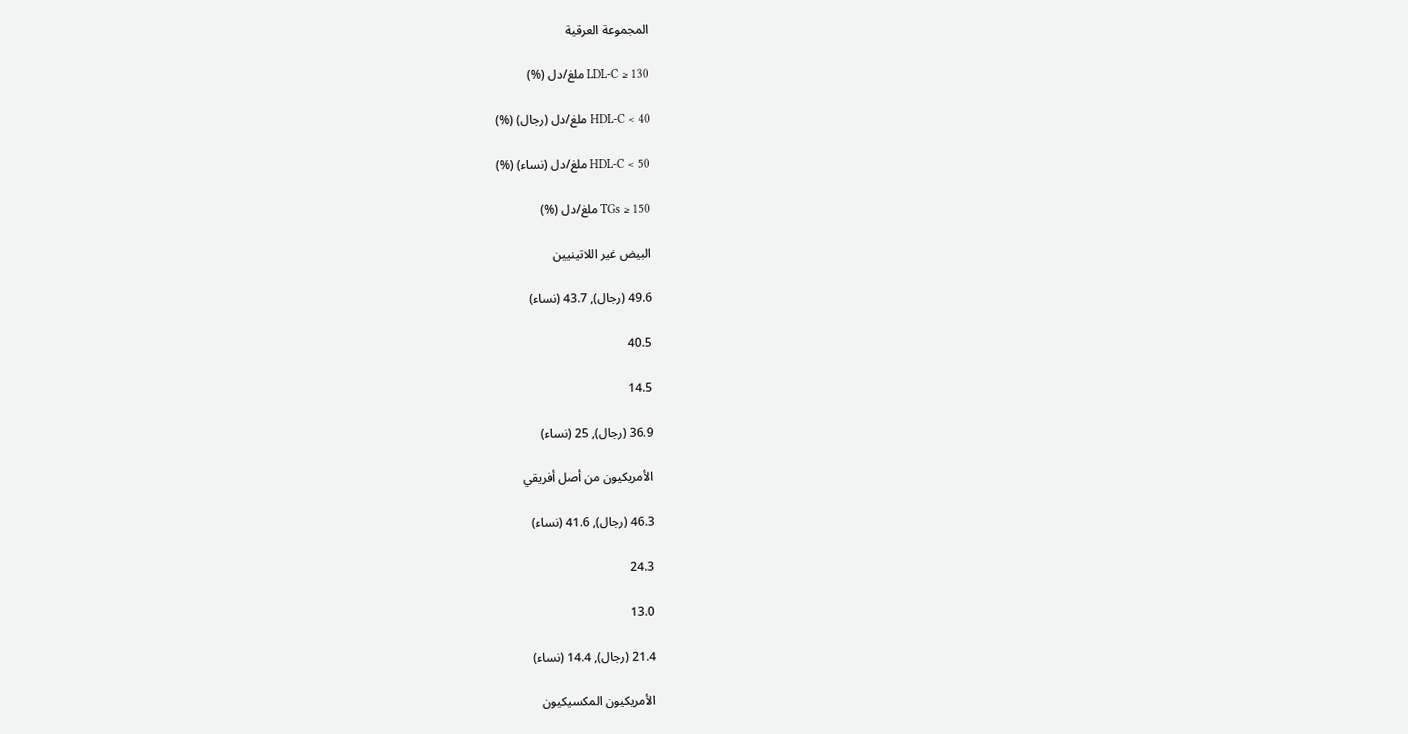المجموعة العرقية

LDL-C ≥ 130 ملغ/دل (%)

HDL-C < 40 ملغ/دل (رجال) (%)

HDL-C < 50 ملغ/دل (نساء) (%)

TGs ≥ 150 ملغ/دل (%)

البيض غير اللاتينيين

49.6 (رجال), 43.7 (نساء)

40.5

14.5

36.9 (رجال), 25 (نساء)

الأمريكيون من أصل أفريقي

46.3 (رجال), 41.6 (نساء)

24.3

13.0

21.4 (رجال), 14.4 (نساء)

الأمريكيون المكسيكيون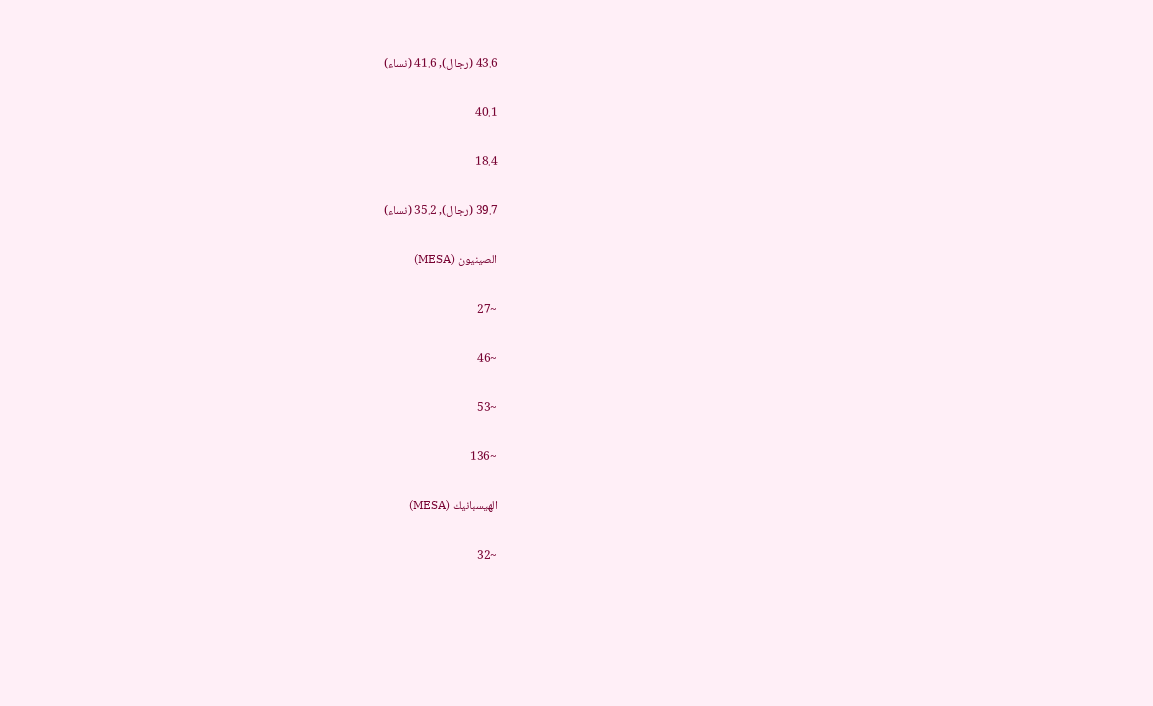43.6 (رجال), 41.6 (نساء)

40.1

18.4

39.7 (رجال), 35.2 (نساء)

الصينيون (MESA)

~27

~46

~53

~136

الهيسبانيك (MESA)

~32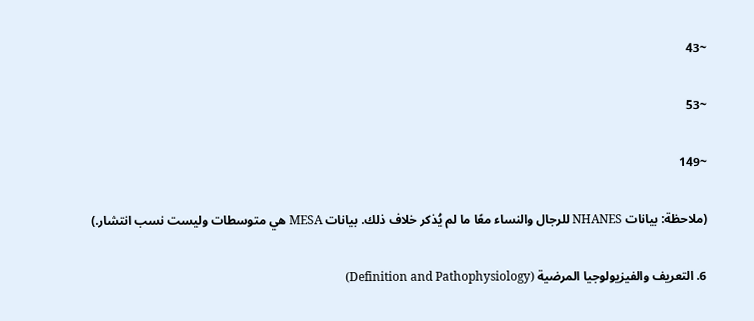~43

~53

~149

(ملاحظة: بيانات NHANES للرجال والنساء معًا ما لم يُذكر خلاف ذلك. بيانات MESA هي متوسطات وليست نسب انتشار.)

6. التعريف والفيزيولوجيا المرضية (Definition and Pathophysiology)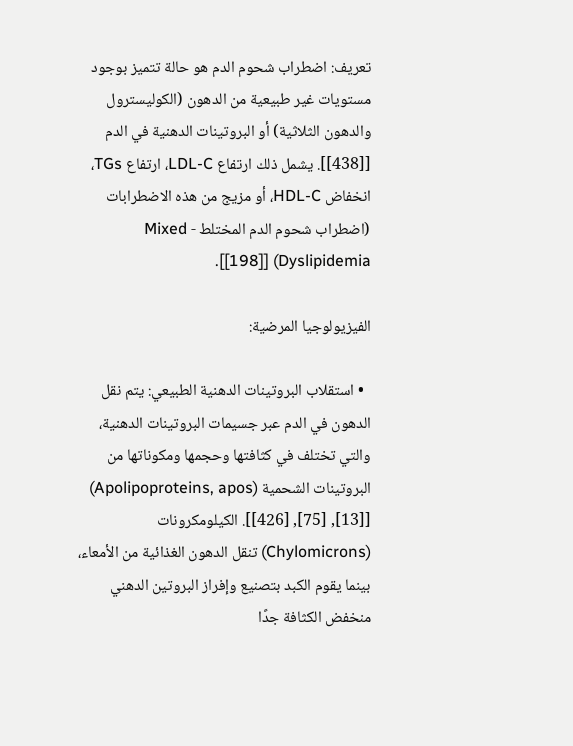تعريف: اضطراب شحوم الدم هو حالة تتميز بوجود مستويات غير طبيعية من الدهون (الكوليسترول والدهون الثلاثية) أو البروتينات الدهنية في الدم [[438]]. يشمل ذلك ارتفاع LDL-C، ارتفاع TGs، انخفاض HDL-C، أو مزيج من هذه الاضطرابات (اضطراب شحوم الدم المختلط - Mixed Dyslipidemia) [[198]].

الفيزيولوجيا المرضية:

  • استقلاب البروتينات الدهنية الطبيعي: يتم نقل الدهون في الدم عبر جسيمات البروتينات الدهنية، والتي تختلف في كثافتها وحجمها ومكوناتها من البروتينات الشحمية (Apolipoproteins, apos) [[13], [75], [426]]. الكيلومكرونات (Chylomicrons) تنقل الدهون الغذائية من الأمعاء، بينما يقوم الكبد بتصنيع وإفراز البروتين الدهني منخفض الكثافة جدًا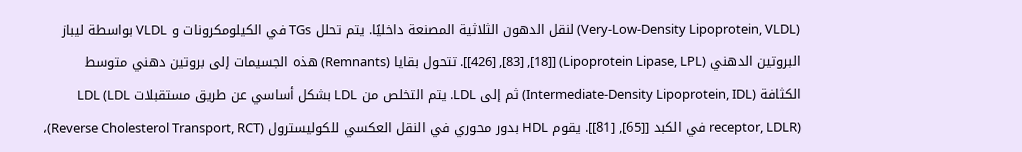(Very-Low-Density Lipoprotein, VLDL) لنقل الدهون الثلاثية المصنعة داخليًا. يتم تحلل TGs في الكيلومكرونات و VLDL بواسطة ليباز البروتين الدهني (Lipoprotein Lipase, LPL) [[18], [83], [426]]. تتحول بقايا (Remnants) هذه الجسيمات إلى بروتين دهني متوسط الكثافة (Intermediate-Density Lipoprotein, IDL) ثم إلى LDL. يتم التخلص من LDL بشكل أساسي عن طريق مستقبلات LDL (LDL receptor, LDLR) في الكبد [[65], [81]]. يقوم HDL بدور محوري في النقل العكسي للكوليسترول (Reverse Cholesterol Transport, RCT)،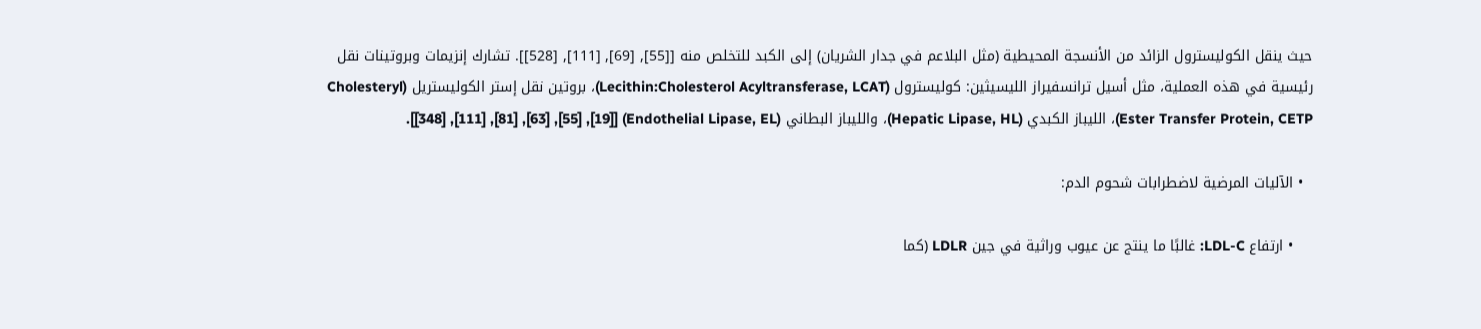حيث ينقل الكوليسترول الزائد من الأنسجة المحيطية (مثل البلاعم في جدار الشريان) إلى الكبد للتخلص منه [[55], [69], [111], [528]]. تشارك إنزيمات وبروتينات نقل رئيسية في هذه العملية، مثل أسيل ترانسفيراز الليسيثين: كوليسترول (Lecithin:Cholesterol Acyltransferase, LCAT)، بروتين نقل إستر الكوليستريل (Cholesteryl Ester Transfer Protein, CETP)، الليباز الكبدي (Hepatic Lipase, HL)، والليباز البطاني (Endothelial Lipase, EL) [[19], [55], [63], [81], [111], [348]].

  • الآليات المرضية لاضطرابات شحوم الدم:

    • ارتفاع LDL-C: غالبًا ما ينتج عن عيوب وراثية في جين LDLR (كما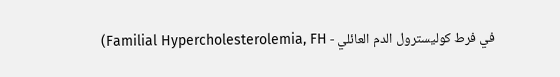في فرط كوليسترول الدم العائلي - Familial Hypercholesterolemia, FH)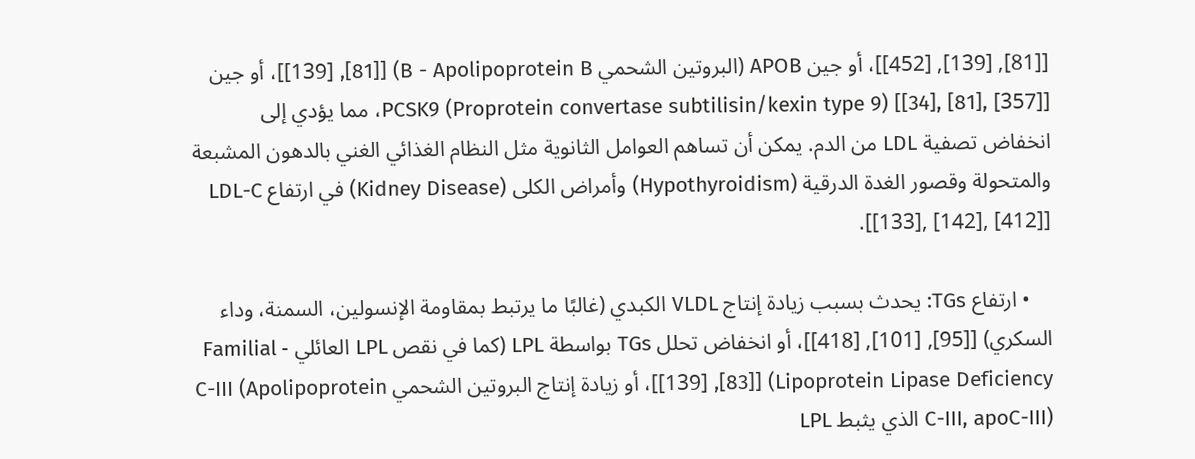[[81], [139], [452]]، أو جين APOB (البروتين الشحمي B - Apolipoprotein B) [[81], [139]]، أو جين PCSK9 (Proprotein convertase subtilisin/kexin type 9) [[34], [81], [357]]، مما يؤدي إلى انخفاض تصفية LDL من الدم. يمكن أن تساهم العوامل الثانوية مثل النظام الغذائي الغني بالدهون المشبعة والمتحولة وقصور الغدة الدرقية (Hypothyroidism) وأمراض الكلى (Kidney Disease) في ارتفاع LDL-C [[133], [142], [412]].

    • ارتفاع TGs: يحدث بسبب زيادة إنتاج VLDL الكبدي (غالبًا ما يرتبط بمقاومة الإنسولين، السمنة، وداء السكري) [[95], [101], [418]]، أو انخفاض تحلل TGs بواسطة LPL (كما في نقص LPL العائلي - Familial Lipoprotein Lipase Deficiency) [[83], [139]]، أو زيادة إنتاج البروتين الشحمي C-III (Apolipoprotein C-III, apoC-III) الذي يثبط LPL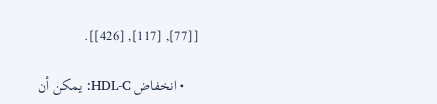[[77], [117], [426]].

    • انخفاض HDL-C: يمكن أن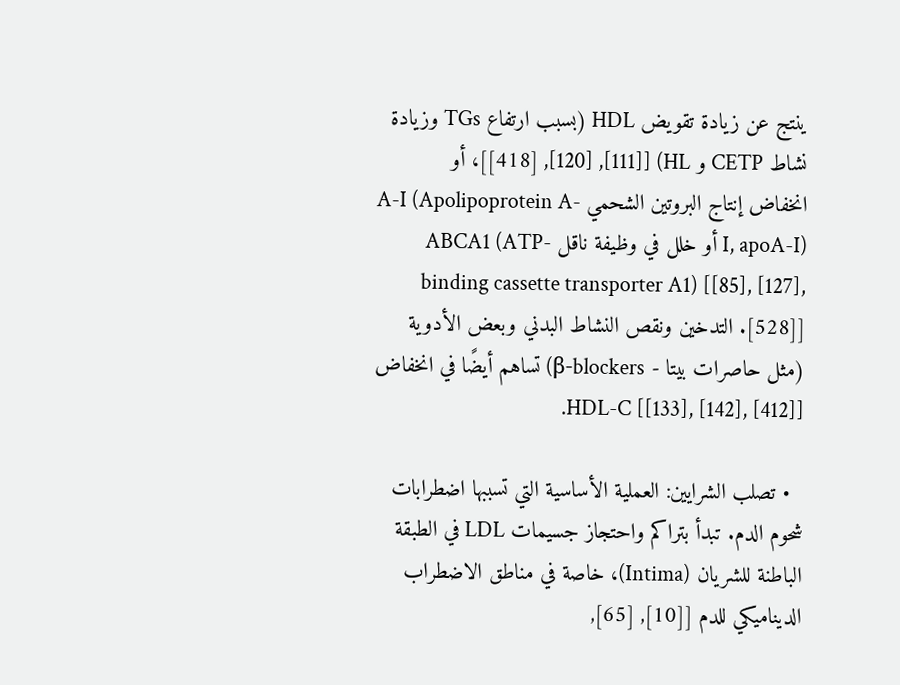ينتج عن زيادة تقويض HDL (بسبب ارتفاع TGs وزيادة نشاط CETP و HL) [[111], [120], [418]]، أو انخفاض إنتاج البروتين الشحمي A-I (Apolipoprotein A-I, apoA-I) أو خلل في وظيفة ناقل ABCA1 (ATP-binding cassette transporter A1) [[85], [127], [528]]. التدخين ونقص النشاط البدني وبعض الأدوية (مثل حاصرات بيتا - β-blockers) تساهم أيضًا في انخفاض HDL-C [[133], [142], [412]].

  • تصلب الشرايين: العملية الأساسية التي تسببها اضطرابات شحوم الدم. تبدأ بتراكم واحتجاز جسيمات LDL في الطبقة الباطنة للشريان (Intima)، خاصة في مناطق الاضطراب الديناميكي للدم [[10], [65],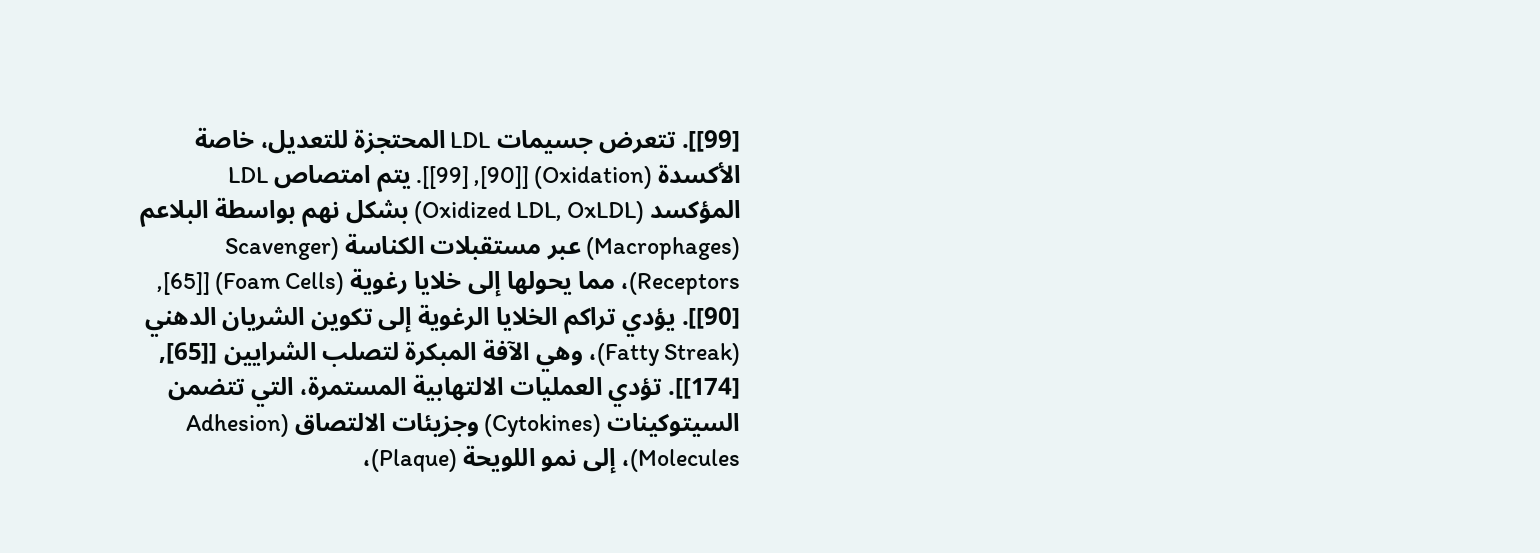[99]]. تتعرض جسيمات LDL المحتجزة للتعديل، خاصة الأكسدة (Oxidation) [[90], [99]]. يتم امتصاص LDL المؤكسد (Oxidized LDL, OxLDL) بشكل نهم بواسطة البلاعم (Macrophages) عبر مستقبلات الكناسة (Scavenger Receptors)، مما يحولها إلى خلايا رغوية (Foam Cells) [[65], [90]]. يؤدي تراكم الخلايا الرغوية إلى تكوين الشريان الدهني (Fatty Streak)، وهي الآفة المبكرة لتصلب الشرايين [[65], [174]]. تؤدي العمليات الالتهابية المستمرة، التي تتضمن السيتوكينات (Cytokines) وجزيئات الالتصاق (Adhesion Molecules)، إلى نمو اللويحة (Plaque)،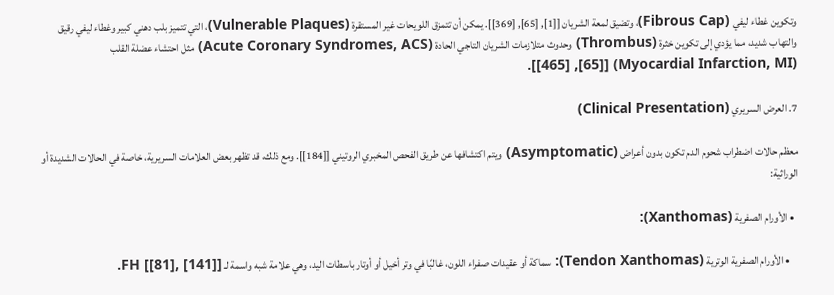وتكوين غطاء ليفي (Fibrous Cap)، وتضيق لمعة الشريان [[1], [65], [369]]. يمكن أن تتمزق اللويحات غير المستقرة (Vulnerable Plaques)، التي تتميز بلب دهني كبير وغطاء ليفي رقيق والتهاب شديد، مما يؤدي إلى تكوين خثرة (Thrombus) وحدوث متلازمات الشريان التاجي الحادة (Acute Coronary Syndromes, ACS) مثل احتشاء عضلة القلب (Myocardial Infarction, MI) [[65], [465]].

7. العرض السريري (Clinical Presentation)

معظم حالات اضطراب شحوم الدم تكون بدون أعراض (Asymptomatic) ويتم اكتشافها عن طريق الفحص المخبري الروتيني [[184]]. ومع ذلك، قد تظهر بعض العلامات السريرية، خاصة في الحالات الشديدة أو الوراثية:

  • الأورام الصفرية (Xanthomas):

    • الأورام الصفرية الوترية (Tendon Xanthomas): سماكة أو عقيدات صفراء اللون، غالبًا في وتر أخيل أو أوتار باسطات اليد، وهي علامة شبه واسمة لـ FH [[81], [141]].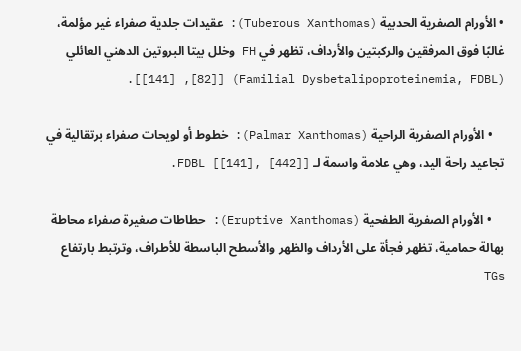• الأورام الصفرية الحدبية (Tuberous Xanthomas): عقيدات جلدية صفراء غير مؤلمة، غالبًا فوق المرفقين والركبتين والأرداف، تظهر في FH وخلل بيتا البروتين الدهني العائلي (Familial Dysbetalipoproteinemia, FDBL) [[82], [141]].

    • الأورام الصفرية الراحية (Palmar Xanthomas): خطوط أو لويحات صفراء برتقالية في تجاعيد راحة اليد، وهي علامة واسمة لـ FDBL [[141], [442]].

    • الأورام الصفرية الطفحية (Eruptive Xanthomas): حطاطات صغيرة صفراء محاطة بهالة حمامية، تظهر فجأة على الأرداف والظهر والأسطح الباسطة للأطراف، وترتبط بارتفاع TGs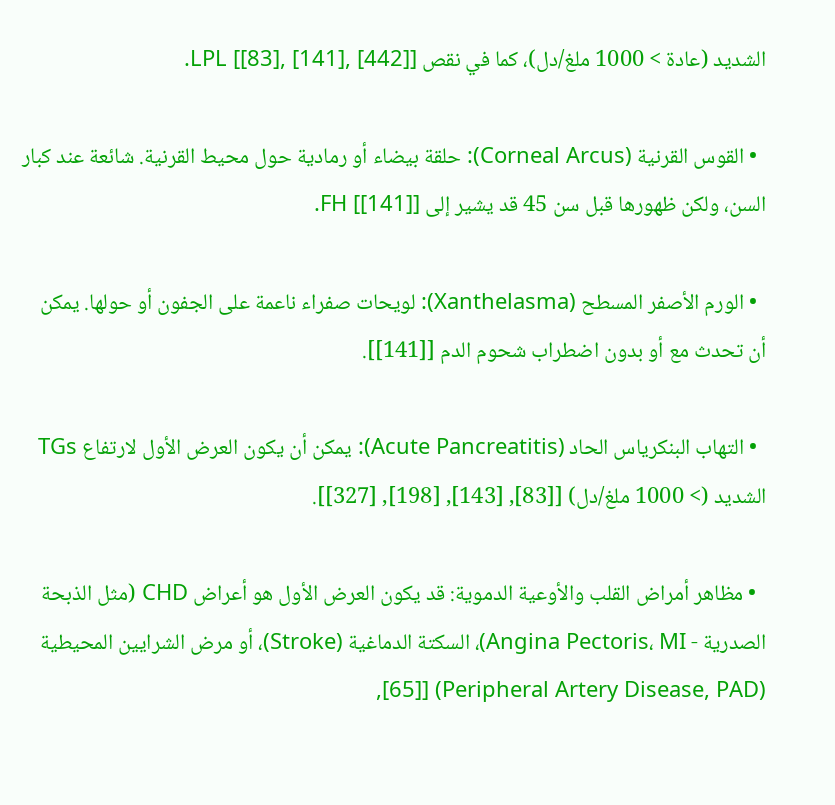الشديد (عادة > 1000 ملغ/دل)، كما في نقص LPL [[83], [141], [442]].

  • القوس القرنية (Corneal Arcus): حلقة بيضاء أو رمادية حول محيط القرنية. شائعة عند كبار السن، ولكن ظهورها قبل سن 45 قد يشير إلى FH [[141]].

  • الورم الأصفر المسطح (Xanthelasma): لويحات صفراء ناعمة على الجفون أو حولها. يمكن أن تحدث مع أو بدون اضطراب شحوم الدم [[141]].

  • التهاب البنكرياس الحاد (Acute Pancreatitis): يمكن أن يكون العرض الأول لارتفاع TGs الشديد (> 1000 ملغ/دل) [[83], [143], [198], [327]].

  • مظاهر أمراض القلب والأوعية الدموية: قد يكون العرض الأول هو أعراض CHD (مثل الذبحة الصدرية - Angina Pectoris، MI)، السكتة الدماغية (Stroke)، أو مرض الشرايين المحيطية (Peripheral Artery Disease, PAD) [[65],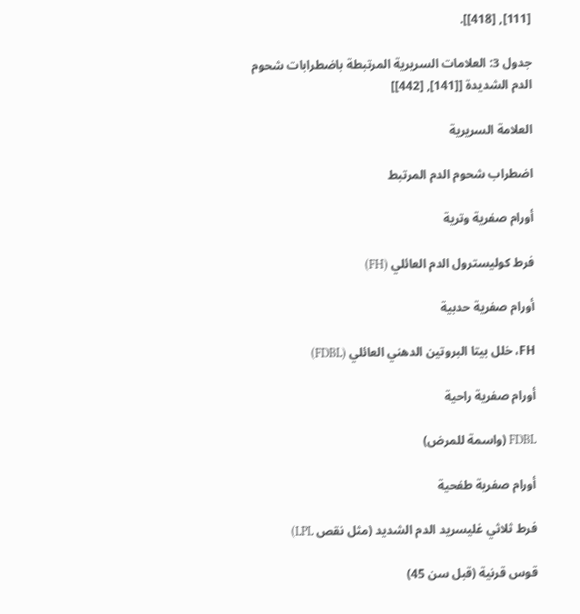[111], [418]].

جدول 3: العلامات السريرية المرتبطة باضطرابات شحوم الدم الشديدة [[141], [442]]

العلامة السريرية

اضطراب شحوم الدم المرتبط

أورام صفرية وترية

فرط كوليسترول الدم العائلي (FH)

أورام صفرية حدبية

FH، خلل بيتا البروتين الدهني العائلي (FDBL)

أورام صفرية راحية

FDBL (واسمة للمرض)

أورام صفرية طفحية

فرط ثلاثي غليسريد الدم الشديد (مثل نقص LPL)

قوس قرنية (قبل سن 45)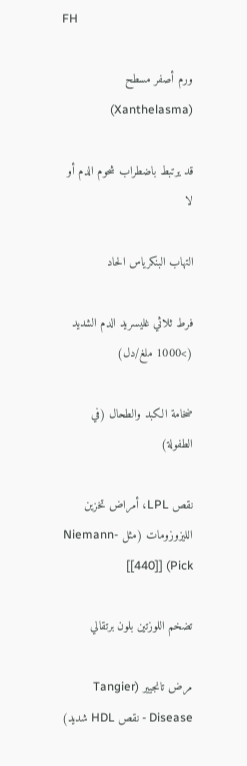FH

ورم أصفر مسطح (Xanthelasma)

قد يرتبط باضطراب شحوم الدم أو لا

التهاب البنكرياس الحاد

فرط ثلاثي غليسريد الدم الشديد (>1000 ملغ/دل)

ضخامة الكبد والطحال (في الطفولة)

نقص LPL، أمراض تخزين الليزوزومات (مثل Niemann-Pick) [[440]]

تضخم اللوزتين بلون برتقالي

مرض تانجيير (Tangier Disease - نقص HDL شديد)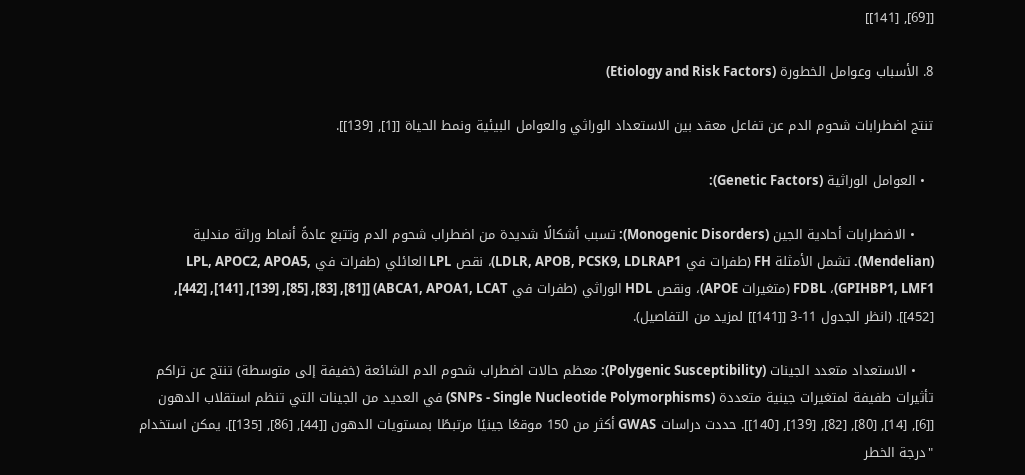[[69], [141]]

8. الأسباب وعوامل الخطورة (Etiology and Risk Factors)

تنتج اضطرابات شحوم الدم عن تفاعل معقد بين الاستعداد الوراثي والعوامل البيئية ونمط الحياة [[1], [139]].

  • العوامل الوراثية (Genetic Factors):

    • الاضطرابات أحادية الجين (Monogenic Disorders): تسبب أشكالًا شديدة من اضطراب شحوم الدم وتتبع عادةً أنماط وراثة مندلية (Mendelian). تشمل الأمثلة FH (طفرات في LDLR, APOB, PCSK9, LDLRAP1)، نقص LPL العائلي (طفرات في LPL, APOC2, APOA5, GPIHBP1, LMF1)، FDBL (متغيرات APOE)، ونقص HDL الوراثي (طفرات في ABCA1, APOA1, LCAT) [[81], [83], [85], [139], [141], [442], [452]]. (انظر الجدول 11-3 [[141]] لمزيد من التفاصيل).

    • الاستعداد متعدد الجينات (Polygenic Susceptibility): معظم حالات اضطراب شحوم الدم الشائعة (خفيفة إلى متوسطة) تنتج عن تراكم تأثيرات طفيفة لمتغيرات جينية متعددة (SNPs - Single Nucleotide Polymorphisms) في العديد من الجينات التي تنظم استقلاب الدهون [[6], [14], [80], [82], [139], [140]]. حددت دراسات GWAS أكثر من 150 موقعًا جينيًا مرتبطًا بمستويات الدهون [[44], [86], [135]]. يمكن استخدام "درجة الخطر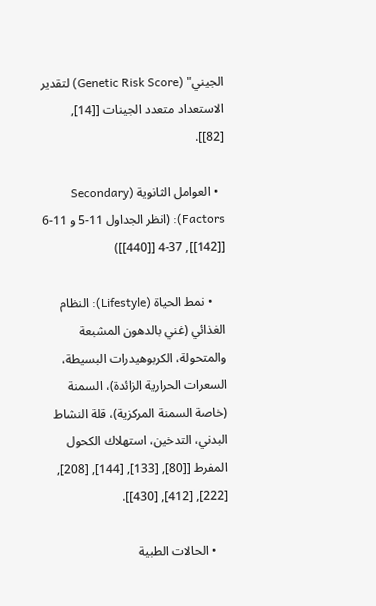الجيني" (Genetic Risk Score) لتقدير الاستعداد متعدد الجينات [[14], [82]].

  • العوامل الثانوية (Secondary Factors): (انظر الجداول 11-5 و 11-6 [[142]], 37-4 [[440]])

    • نمط الحياة (Lifestyle): النظام الغذائي (غني بالدهون المشبعة والمتحولة، الكربوهيدرات البسيطة، السعرات الحرارية الزائدة)، السمنة (خاصة السمنة المركزية)، قلة النشاط البدني، التدخين، استهلاك الكحول المفرط [[80], [133], [144], [208], [222], [412], [430]].

    • الحالات الطبية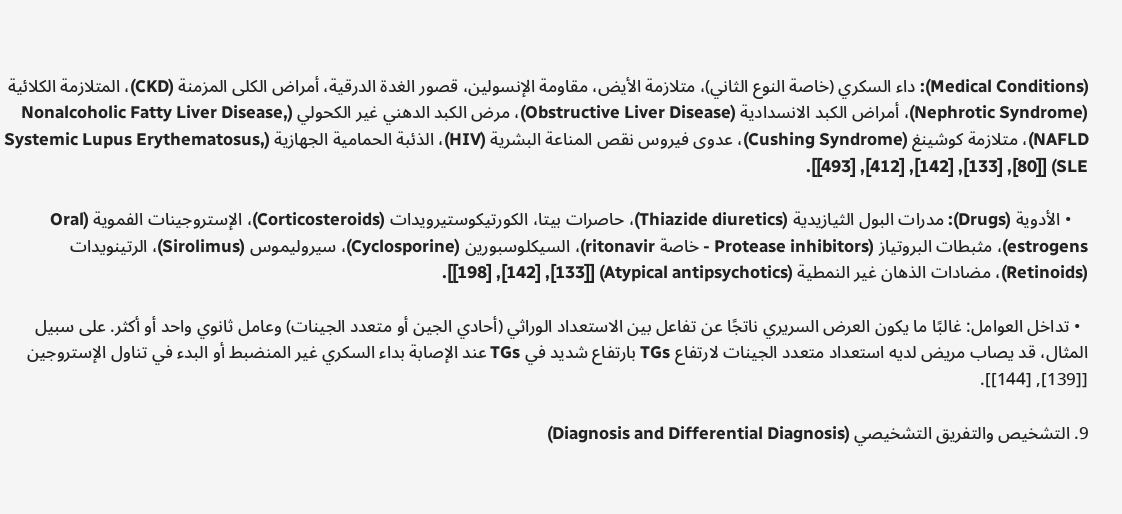(Medical Conditions): داء السكري (خاصة النوع الثاني)، متلازمة الأيض، مقاومة الإنسولين، قصور الغدة الدرقية، أمراض الكلى المزمنة (CKD)، المتلازمة الكلائية (Nephrotic Syndrome)، أمراض الكبد الانسدادية (Obstructive Liver Disease)، مرض الكبد الدهني غير الكحولي (Nonalcoholic Fatty Liver Disease, NAFLD)، متلازمة كوشينغ (Cushing Syndrome)، عدوى فيروس نقص المناعة البشرية (HIV)، الذئبة الحمامية الجهازية (Systemic Lupus Erythematosus, SLE) [[80], [133], [142], [412], [493]].

    • الأدوية (Drugs): مدرات البول الثيازيدية (Thiazide diuretics)، حاصرات بيتا، الكورتيكوستيرويدات (Corticosteroids)، الإستروجينات الفموية (Oral estrogens)، مثبطات البروتياز (Protease inhibitors - خاصة ritonavir)، السيكلوسبورين (Cyclosporine)، سيروليموس (Sirolimus)، الرتينويدات (Retinoids)، مضادات الذهان غير النمطية (Atypical antipsychotics) [[133], [142], [198]].

  • تداخل العوامل: غالبًا ما يكون العرض السريري ناتجًا عن تفاعل بين الاستعداد الوراثي (أحادي الجين أو متعدد الجينات) وعامل ثانوي واحد أو أكثر. على سبيل المثال، قد يصاب مريض لديه استعداد متعدد الجينات لارتفاع TGs بارتفاع شديد في TGs عند الإصابة بداء السكري غير المنضبط أو البدء في تناول الإستروجين [[139], [144]].

9. التشخيص والتفريق التشخيصي (Diagnosis and Differential Diagnosis)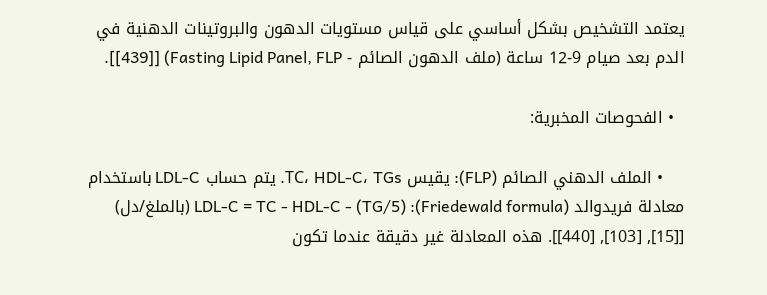يعتمد التشخيص بشكل أساسي على قياس مستويات الدهون والبروتينات الدهنية في الدم بعد صيام 9-12 ساعة (ملف الدهون الصائم - Fasting Lipid Panel, FLP) [[439]].

  • الفحوصات المخبرية:

    • الملف الدهني الصائم (FLP): يقيس TC، HDL-C، TGs. يتم حساب LDL-C باستخدام معادلة فريدوالد (Friedewald formula): LDL-C = TC - HDL-C - (TG/5) (بالملغ/دل) [[15], [103], [440]]. هذه المعادلة غير دقيقة عندما تكون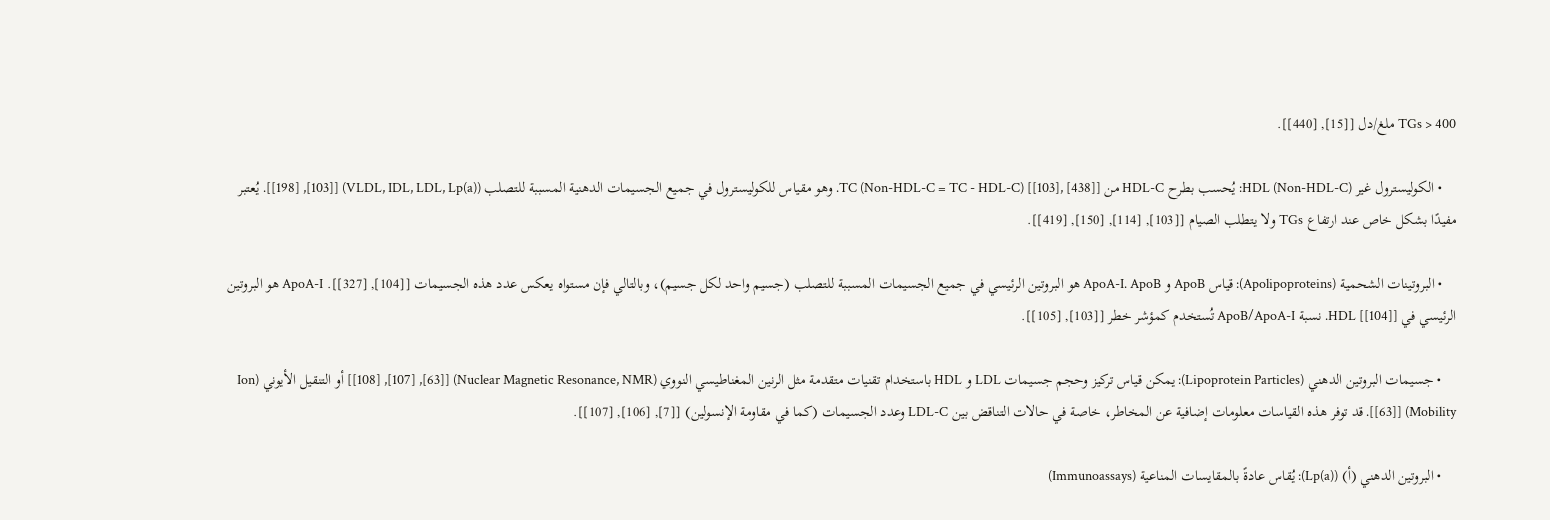TGs > 400 ملغ/دل [[15], [440]].

    • الكوليسترول غير HDL (Non-HDL-C): يُحسب بطرح HDL-C من TC (Non-HDL-C = TC - HDL-C) [[103], [438]]. وهو مقياس للكوليسترول في جميع الجسيمات الدهنية المسببة للتصلب (VLDL, IDL, LDL, Lp(a)) [[103], [198]]. يُعتبر مفيدًا بشكل خاص عند ارتفاع TGs ولا يتطلب الصيام [[103], [114], [150], [419]].

    • البروتينات الشحمية (Apolipoproteins): قياس ApoB و ApoA-I. ApoB هو البروتين الرئيسي في جميع الجسيمات المسببة للتصلب (جسيم واحد لكل جسيم)، وبالتالي فإن مستواه يعكس عدد هذه الجسيمات [[104], [327]]. ApoA-I هو البروتين الرئيسي في HDL [[104]]. نسبة ApoB/ApoA-I تُستخدم كمؤشر خطر [[103], [105]].

    • جسيمات البروتين الدهني (Lipoprotein Particles): يمكن قياس تركيز وحجم جسيمات LDL و HDL باستخدام تقنيات متقدمة مثل الرنين المغناطيسي النووي (Nuclear Magnetic Resonance, NMR) [[63], [107], [108]] أو التنقيل الأيوني (Ion Mobility) [[63]]. قد توفر هذه القياسات معلومات إضافية عن المخاطر، خاصة في حالات التناقض بين LDL-C وعدد الجسيمات (كما في مقاومة الإنسولين) [[7], [106], [107]].

    • البروتين الدهني (أ) (Lp(a)): يُقاس عادةً بالمقايسات المناعية (Immunoassays)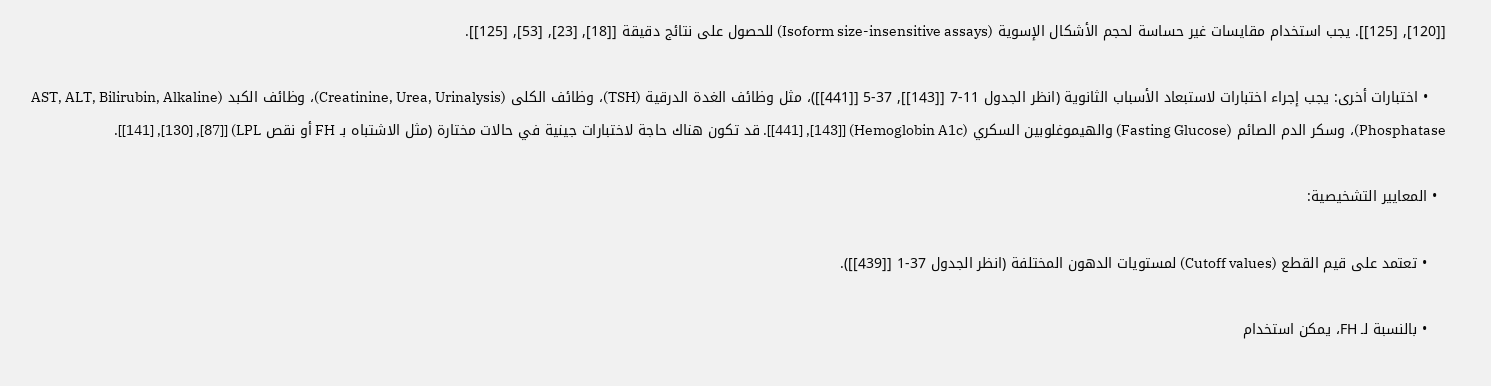[[120], [125]]. يجب استخدام مقايسات غير حساسة لحجم الأشكال الإسوية (Isoform size-insensitive assays) للحصول على نتائج دقيقة [[18], [23], [53], [125]].

    • اختبارات أخرى: يجب إجراء اختبارات لاستبعاد الأسباب الثانوية (انظر الجدول 11-7 [[143]], 37-5 [[441]])، مثل وظائف الغدة الدرقية (TSH)، وظائف الكلى (Creatinine, Urea, Urinalysis)، وظائف الكبد (AST, ALT, Bilirubin, Alkaline Phosphatase)، وسكر الدم الصائم (Fasting Glucose) والهيموغلوبين السكري (Hemoglobin A1c) [[143], [441]]. قد تكون هناك حاجة لاختبارات جينية في حالات مختارة (مثل الاشتباه بـ FH أو نقص LPL) [[87], [130], [141]].

  • المعايير التشخيصية:

    • تعتمد على قيم القطع (Cutoff values) لمستويات الدهون المختلفة (انظر الجدول 37-1 [[439]]).

    • بالنسبة لـ FH، يمكن استخدام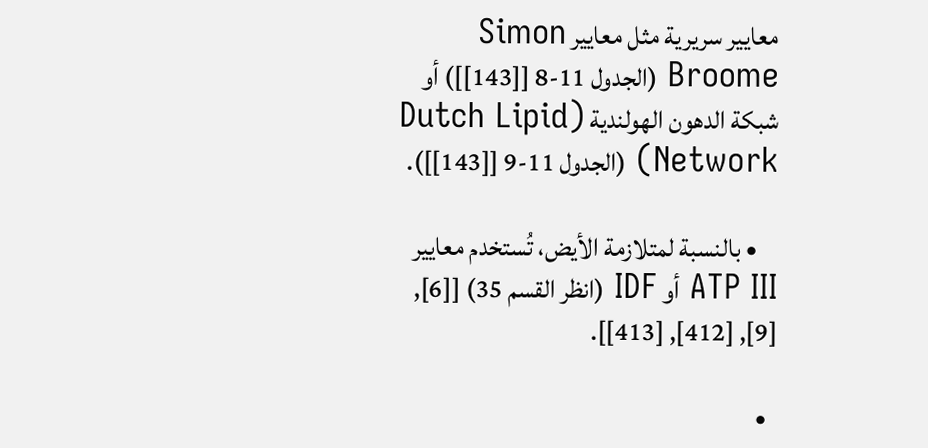معايير سريرية مثل معايير Simon Broome (الجدول 11-8 [[143]]) أو شبكة الدهون الهولندية (Dutch Lipid Network) (الجدول 11-9 [[143]]).

    • بالنسبة لمتلازمة الأيض، تُستخدم معايير ATP III أو IDF (انظر القسم 35) [[6], [9], [412], [413]].

  •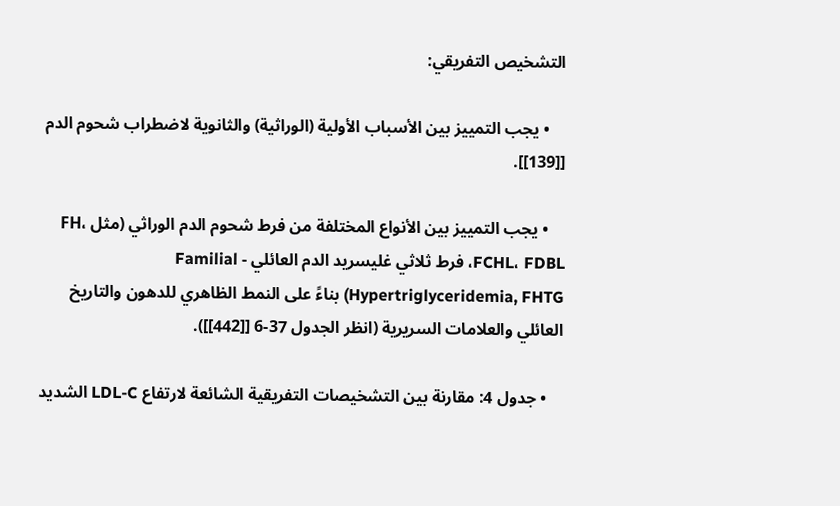التشخيص التفريقي:

    • يجب التمييز بين الأسباب الأولية (الوراثية) والثانوية لاضطراب شحوم الدم [[139]].

    • يجب التمييز بين الأنواع المختلفة من فرط شحوم الدم الوراثي (مثل FH، FCHL، FDBL، فرط ثلاثي غليسريد الدم العائلي - Familial Hypertriglyceridemia, FHTG) بناءً على النمط الظاهري للدهون والتاريخ العائلي والعلامات السريرية (انظر الجدول 37-6 [[442]]).

    • جدول 4: مقارنة بين التشخيصات التفريقية الشائعة لارتفاع LDL-C الشديد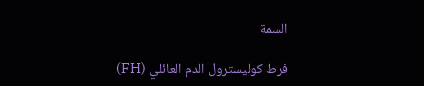السمة

فرط كوليسترول الدم العائلي (FH)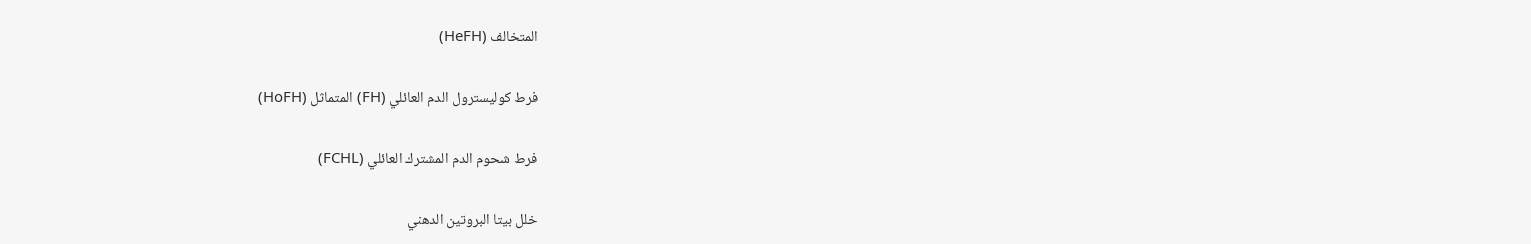المتخالف (HeFH)

فرط كوليسترول الدم العائلي (FH) المتماثل (HoFH)

فرط شحوم الدم المشترك العائلي (FCHL)

خلل بيتا البروتين الدهني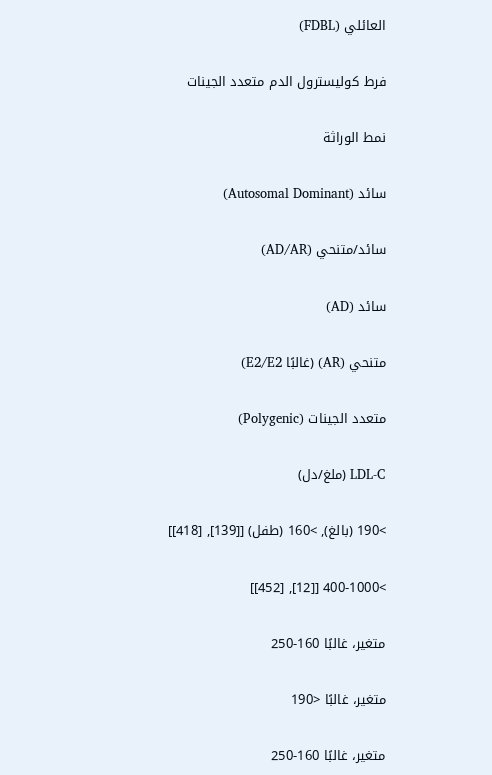العائلي (FDBL)

فرط كوليسترول الدم متعدد الجينات

نمط الوراثة

سائد (Autosomal Dominant)

سائد/متنحي (AD/AR)

سائد (AD)

متنحي (AR) (غالبًا E2/E2)

متعدد الجينات (Polygenic)

LDL-C (ملغ/دل)

>190 (بالغ), >160 (طفل) [[139], [418]]

>400-1000 [[12], [452]]

متغير، غالبًا 160-250

متغير، غالبًا <190

متغير، غالبًا 160-250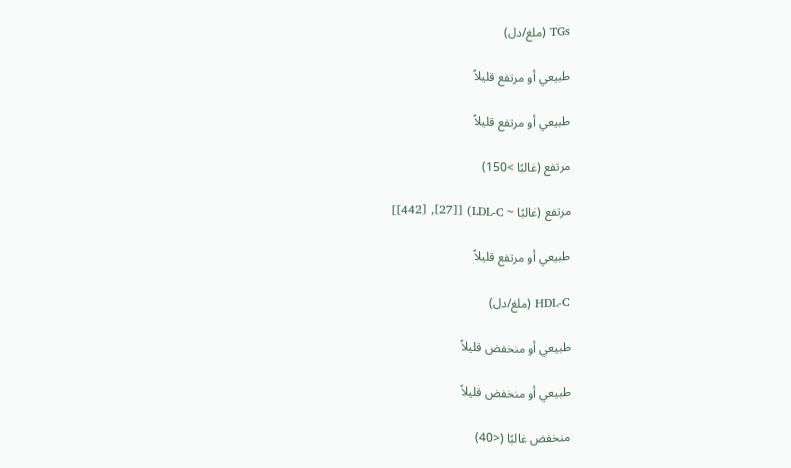TGs (ملغ/دل)

طبيعي أو مرتفع قليلاً

طبيعي أو مرتفع قليلاً

مرتفع (غالبًا >150)

مرتفع (غالبًا ~ LDL-C) [[27], [442]]

طبيعي أو مرتفع قليلاً

HDL-C (ملغ/دل)

طبيعي أو منخفض قليلاً

طبيعي أو منخفض قليلاً

منخفض غالبًا (<40)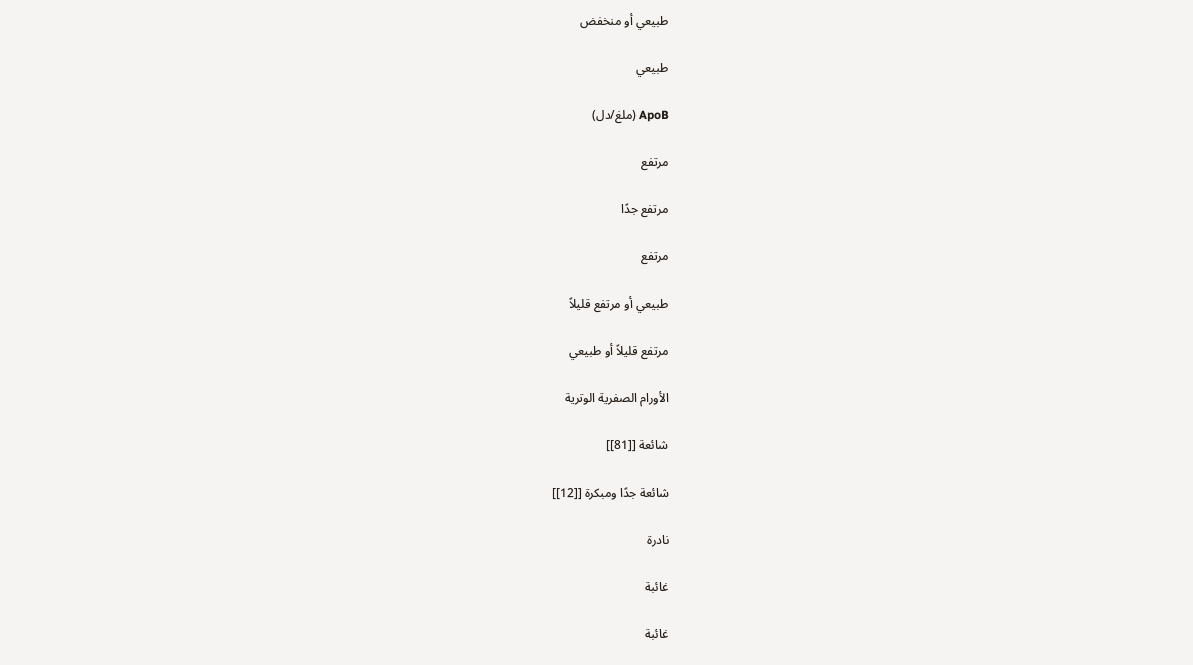طبيعي أو منخفض

طبيعي

ApoB (ملغ/دل)

مرتفع

مرتفع جدًا

مرتفع

طبيعي أو مرتفع قليلاً

مرتفع قليلاً أو طبيعي

الأورام الصفرية الوترية

شائعة [[81]]

شائعة جدًا ومبكرة [[12]]

نادرة

غائبة

غائبة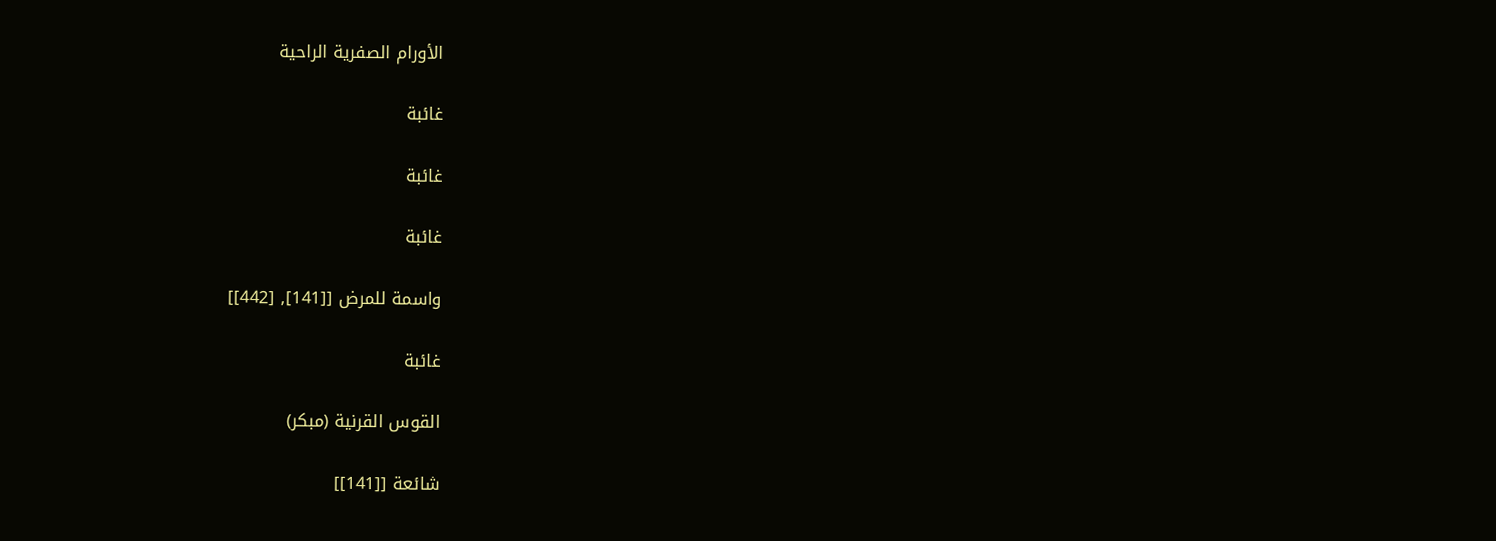الأورام الصفرية الراحية

غائبة

غائبة

غائبة

واسمة للمرض [[141], [442]]

غائبة

القوس القرنية (مبكر)

شائعة [[141]]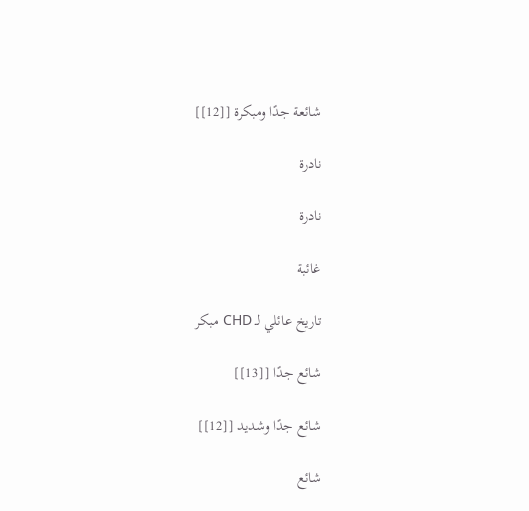شائعة جدًا ومبكرة [[12]]

نادرة

نادرة

غائبة

تاريخ عائلي لـ CHD مبكر

شائع جدًا [[13]]

شائع جدًا وشديد [[12]]

شائع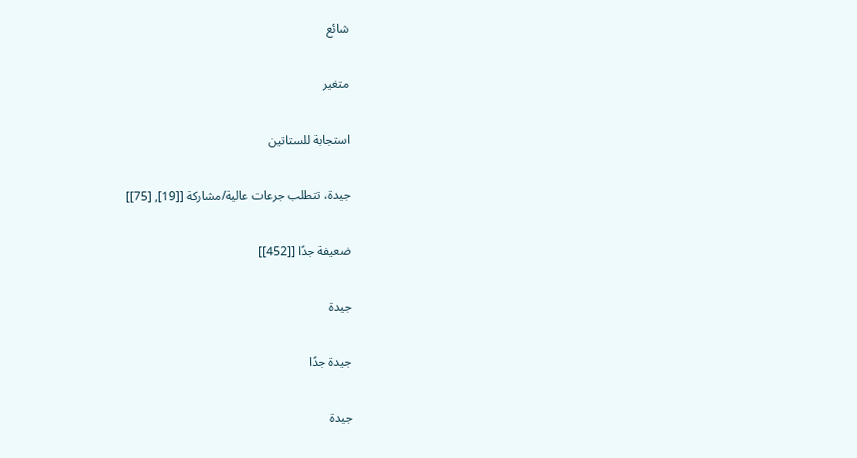شائع

متغير

استجابة للستاتين

جيدة، تتطلب جرعات عالية/مشاركة [[19], [75]]

ضعيفة جدًا [[452]]

جيدة

جيدة جدًا

جيدة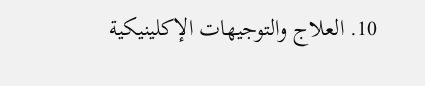10. العلاج والتوجيهات الإكلينيكية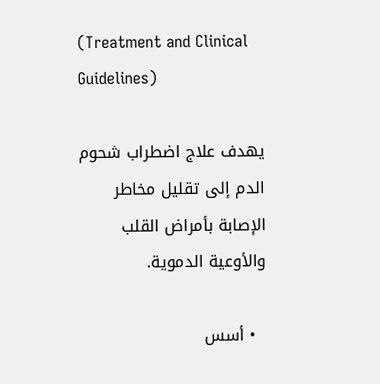(Treatment and Clinical Guidelines)

يهدف علاج اضطراب شحوم الدم إلى تقليل مخاطر الإصابة بأمراض القلب والأوعية الدموية.

  • أسس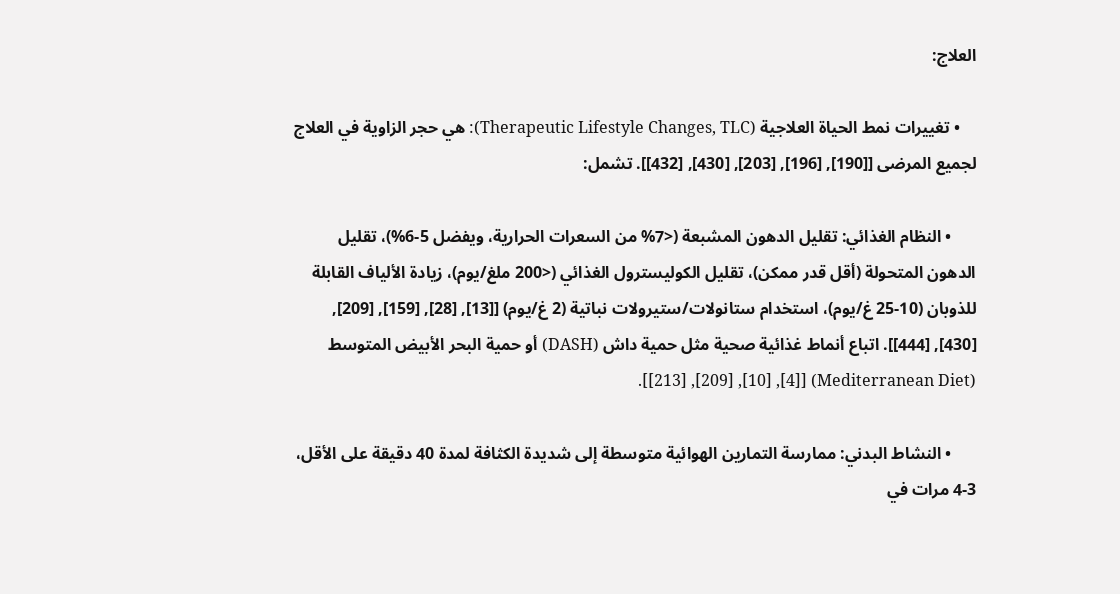العلاج:

    • تغييرات نمط الحياة العلاجية (Therapeutic Lifestyle Changes, TLC): هي حجر الزاوية في العلاج لجميع المرضى [[190], [196], [203], [430], [432]]. تشمل:

      • النظام الغذائي: تقليل الدهون المشبعة (<7% من السعرات الحرارية، ويفضل 5-6%)، تقليل الدهون المتحولة (أقل قدر ممكن)، تقليل الكوليسترول الغذائي (<200 ملغ/يوم)، زيادة الألياف القابلة للذوبان (10-25 غ/يوم)، استخدام ستانولات/ستيرولات نباتية (2 غ/يوم) [[13], [28], [159], [209], [430], [444]]. اتباع أنماط غذائية صحية مثل حمية داش (DASH) أو حمية البحر الأبيض المتوسط (Mediterranean Diet) [[4], [10], [209], [213]].

      • النشاط البدني: ممارسة التمارين الهوائية متوسطة إلى شديدة الكثافة لمدة 40 دقيقة على الأقل، 3-4 مرات في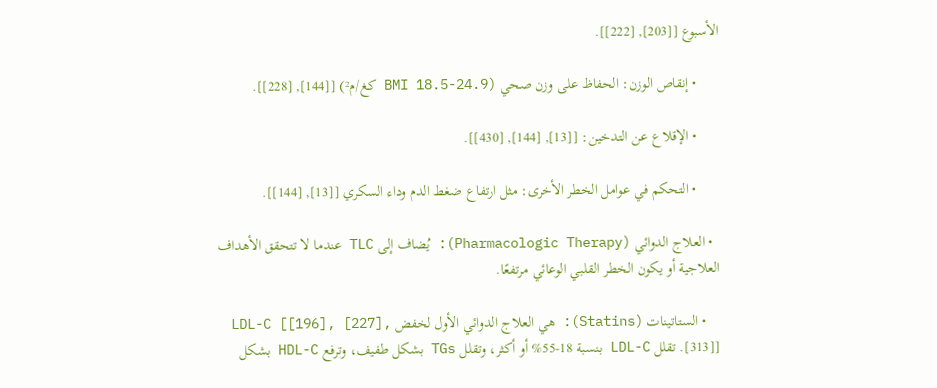الأسبوع [[203], [222]].

      • إنقاص الوزن: الحفاظ على وزن صحي (BMI 18.5-24.9 كغ/م²) [[144], [228]].

      • الإقلاع عن التدخين: [[13], [144], [430]].

      • التحكم في عوامل الخطر الأخرى: مثل ارتفاع ضغط الدم وداء السكري [[13], [144]].

  • العلاج الدوائي (Pharmacologic Therapy): يُضاف إلى TLC عندما لا تتحقق الأهداف العلاجية أو يكون الخطر القلبي الوعائي مرتفعًا.

    • الستاتينات (Statins): هي العلاج الدوائي الأول لخفض LDL-C [[196], [227], [313]]. تقلل LDL-C بنسبة 18-55% أو أكثر، وتقلل TGs بشكل طفيف، وترفع HDL-C بشكل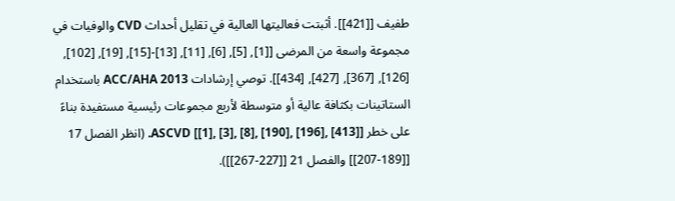طفيف [[421]]. أثبتت فعاليتها العالية في تقليل أحداث CVD والوفيات في مجموعة واسعة من المرضى [[1], [5], [6], [11], [13]-[15], [19], [102], [126], [367], [427], [434]]. توصي إرشادات ACC/AHA 2013 باستخدام الستاتينات بكثافة عالية أو متوسطة لأربع مجموعات رئيسية مستفيدة بناءً على خطر ASCVD [[1], [3], [8], [190], [196], [413]]. (انظر الفصل 17 [[189-207]] والفصل 21 [[227-267]]).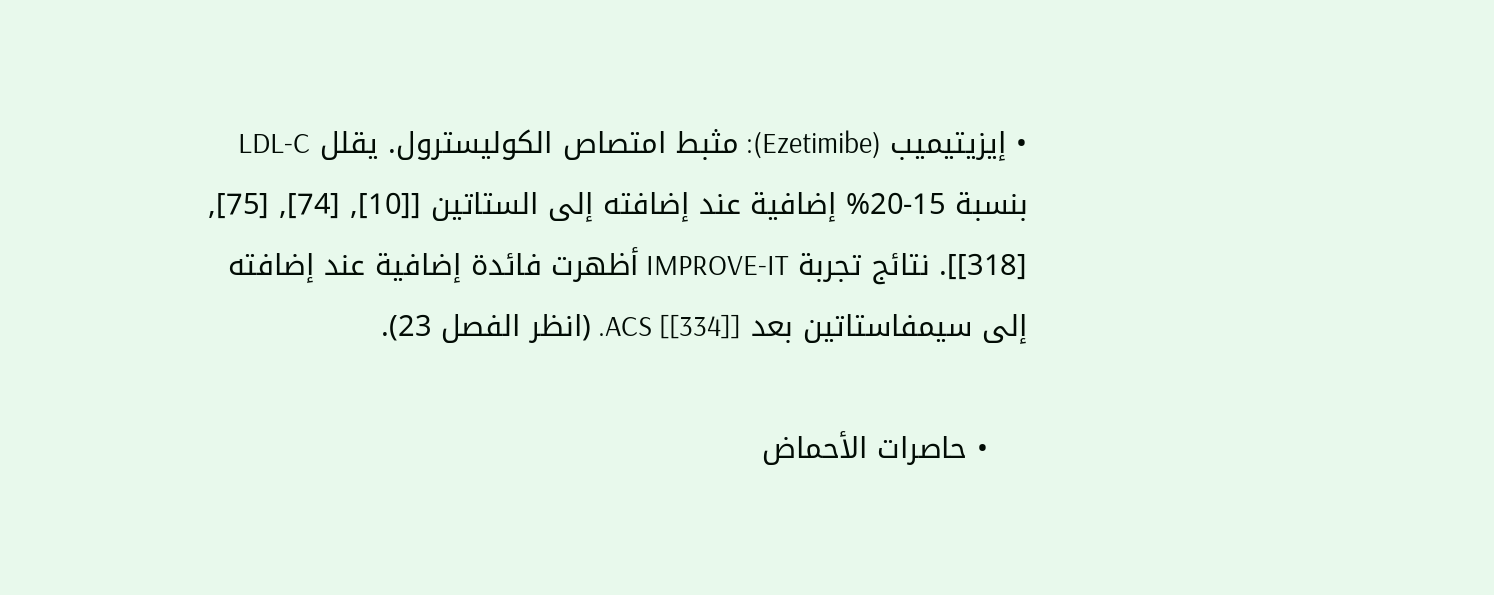• إيزيتيميب (Ezetimibe): مثبط امتصاص الكوليسترول. يقلل LDL-C بنسبة 15-20% إضافية عند إضافته إلى الستاتين [[10], [74], [75], [318]]. نتائج تجربة IMPROVE-IT أظهرت فائدة إضافية عند إضافته إلى سيمفاستاتين بعد ACS [[334]]. (انظر الفصل 23).

    • حاصرات الأحماض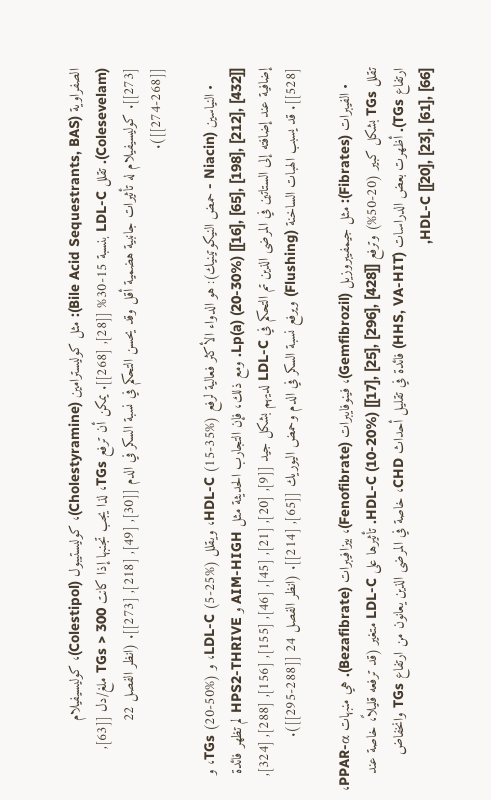الصفراوية (Bile Acid Sequestrants, BAS): مثل كوليسترامين (Cholestyramine)، كوليستيبول (Colestipol)، كوليسيفيلام (Colesevelam). تقلل LDL-C بنسبة 15-30% [[28], [268]]. يمكن أن ترفع TGs، لذا يجب تجنبها إذا كانت TGs > 300 ملغ/دل [[63], [273]]. كوليسيفيلام له تأثيرات جانبية هضمية أقل وقد يحسن التحكم في نسبة السكر في الدم [[30], [49], [218], [273]]. (انظر الفصل 22 [[268-274]]).

    • النياسين (Niacin - حمض النيكوتينيك): هو الدواء الأكثر فعالية لرفع HDL-C (15-35%)، ويقلل LDL-C (5-25%)، و TGs (20-50%)، و Lp(a) (20-30%) [[16], [65], [198], [212], [432]]. ومع ذلك، فإن التجارب الحديثة مثل AIM-HIGH و HPS2-THRIVE لم تظهر فائدة إضافية عند إضافته إلى الستاتين في المرضى الذين تم التحكم في LDL-C لديهم بشكل جيد [[9], [20], [21], [45], [46], [155], [156], [288], [324], [528]]. قد يسبب الهبات الساخنة (Flushing) ويرفع نسبة السكر في الدم وحمض اليوريك [[65], [214]]. (انظر الفصل 24 [[288-295]]).

    • الفيبرات (Fibrates): مثل جيمفيبروزيل (Gemfibrozil)، فينوفايبرات (Fenofibrate)، بيزافيبرات (Bezafibrate). هي منبهات PPAR-α، تقلل TGs بشكل كبير (20-50%) وترفع HDL-C (10-20%) [[17], [25], [296], [428]]. تأثيرها على LDL-C متغير (قد ترفعه قليلاً، خاصة عند ارتفاع TGs). أظهرت بعض الدراسات (HHS, VA-HIT) فائدة في تقليل أحداث CHD، خاصة في المرضى الذين يعانون من ارتفاع TGs وانخفاض HDL-C [[20], [23], [61], [66],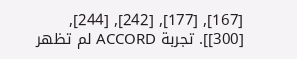[167], [177], [242], [244], [300]]. تجربة ACCORD لم تظهر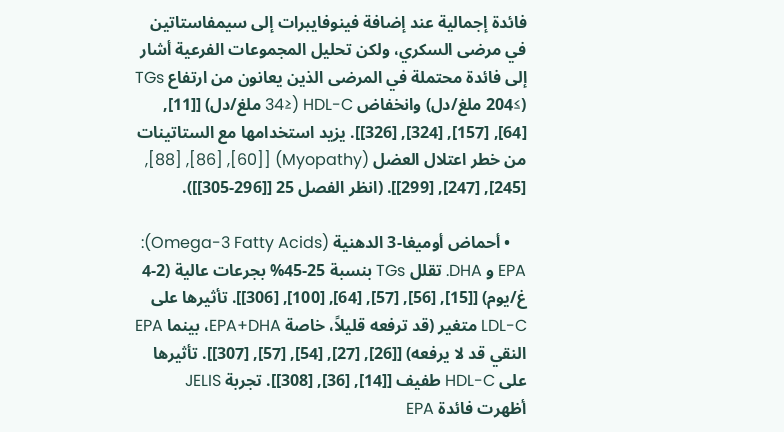فائدة إجمالية عند إضافة فينوفايبرات إلى سيمفاستاتين في مرضى السكري، ولكن تحليل المجموعات الفرعية أشار إلى فائدة محتملة في المرضى الذين يعانون من ارتفاع TGs (≥204 ملغ/دل) وانخفاض HDL-C (≤34 ملغ/دل) [[11], [64], [157], [324], [326]]. يزيد استخدامها مع الستاتينات من خطر اعتلال العضل (Myopathy) [[60], [86], [88], [245], [247], [299]]. (انظر الفصل 25 [[296-305]]).

    • أحماض أوميغا-3 الدهنية (Omega-3 Fatty Acids): EPA و DHA. تقلل TGs بنسبة 25-45% بجرعات عالية (2-4 غ/يوم) [[15], [56], [57], [64], [100], [306]]. تأثيرها على LDL-C متغير (قد ترفعه قليلاً، خاصة EPA+DHA، بينما EPA النقي قد لا يرفعه) [[26], [27], [54], [57], [307]]. تأثيرها على HDL-C طفيف [[14], [36], [308]]. تجربة JELIS أظهرت فائدة EPA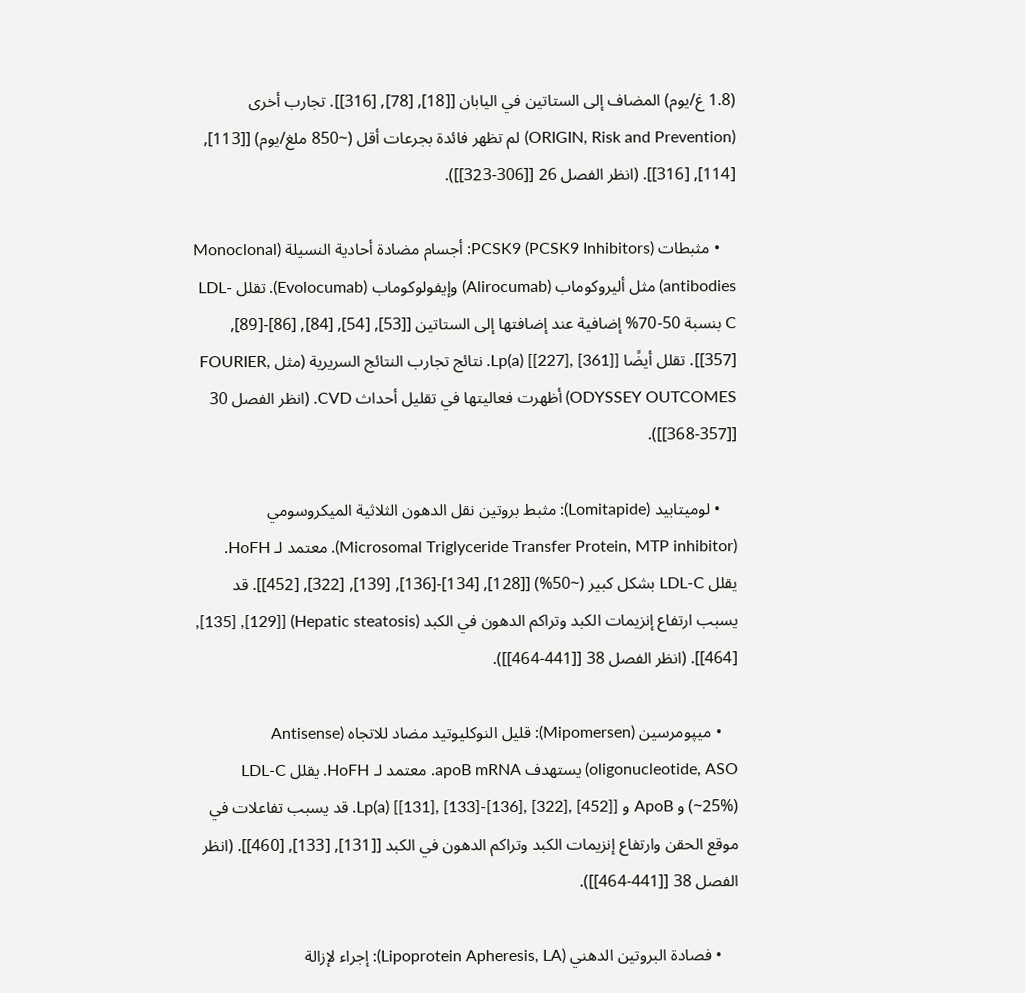(1.8 غ/يوم) المضاف إلى الستاتين في اليابان [[18], [78], [316]]. تجارب أخرى (ORIGIN, Risk and Prevention) لم تظهر فائدة بجرعات أقل (~850 ملغ/يوم) [[113], [114], [316]]. (انظر الفصل 26 [[306-323]]).

    • مثبطات PCSK9 (PCSK9 Inhibitors): أجسام مضادة أحادية النسيلة (Monoclonal antibodies) مثل أليروكوماب (Alirocumab) وإيفولوكوماب (Evolocumab). تقلل LDL-C بنسبة 50-70% إضافية عند إضافتها إلى الستاتين [[53], [54], [84], [86]-[89], [357]]. تقلل أيضًا Lp(a) [[227], [361]]. نتائج تجارب النتائج السريرية (مثل FOURIER, ODYSSEY OUTCOMES) أظهرت فعاليتها في تقليل أحداث CVD. (انظر الفصل 30 [[357-368]]).

    • لوميتابيد (Lomitapide): مثبط بروتين نقل الدهون الثلاثية الميكروسومي (Microsomal Triglyceride Transfer Protein, MTP inhibitor). معتمد لـ HoFH. يقلل LDL-C بشكل كبير (~50%) [[128], [134]-[136], [139], [322], [452]]. قد يسبب ارتفاع إنزيمات الكبد وتراكم الدهون في الكبد (Hepatic steatosis) [[129], [135], [464]]. (انظر الفصل 38 [[441-464]]).

    • ميپومرسين (Mipomersen): قليل النوكليوتيد مضاد للاتجاه (Antisense oligonucleotide, ASO) يستهدف apoB mRNA. معتمد لـ HoFH. يقلل LDL-C (~25%) و ApoB و Lp(a) [[131], [133]-[136], [322], [452]]. قد يسبب تفاعلات في موقع الحقن وارتفاع إنزيمات الكبد وتراكم الدهون في الكبد [[131], [133], [460]]. (انظر الفصل 38 [[441-464]]).

    • فصادة البروتين الدهني (Lipoprotein Apheresis, LA): إجراء لإزالة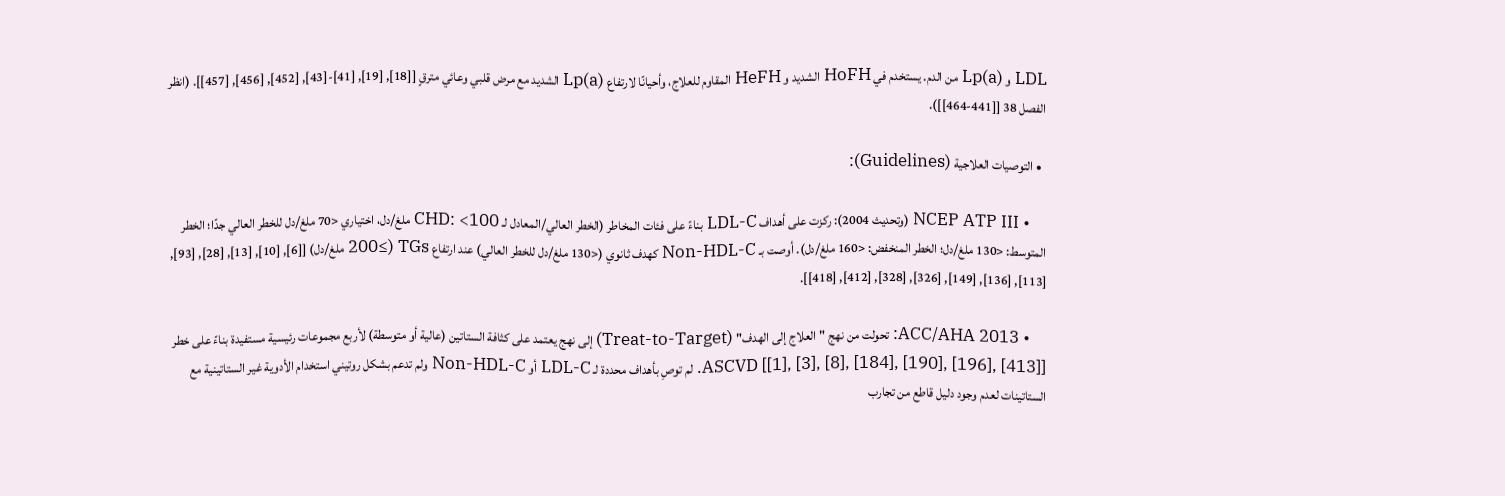LDL و Lp(a) من الدم. يستخدم في HoFH الشديد و HeFH المقاوم للعلاج، وأحيانًا لارتفاع Lp(a) الشديد مع مرض قلبي وعائي مترقٍ [[18], [19], [41]-[43], [452], [456], [457]]. (انظر الفصل 38 [[441-464]]).

  • التوصيات العلاجية (Guidelines):

    • NCEP ATP III (وتحديث 2004): ركزت على أهداف LDL-C بناءً على فئات المخاطر (الخطر العالي/المعادل لـ CHD: <100 ملغ/دل، اختياري <70 ملغ/دل للخطر العالي جدًا؛ الخطر المتوسط: <130 ملغ/دل؛ الخطر المنخفض: <160 ملغ/دل). أوصت بـ Non-HDL-C كهدف ثانوي (<130 ملغ/دل للخطر العالي) عند ارتفاع TGs (≥200 ملغ/دل) [[6], [10], [13], [28], [93], [113], [136], [149], [326], [328], [412], [418]].

    • ACC/AHA 2013: تحولت من نهج "العلاج إلى الهدف" (Treat-to-Target) إلى نهج يعتمد على كثافة الستاتين (عالية أو متوسطة) لأربع مجموعات رئيسية مستفيدة بناءً على خطر ASCVD [[1], [3], [8], [184], [190], [196], [413]]. لم توصِ بأهداف محددة لـ LDL-C أو Non-HDL-C ولم تدعم بشكل روتيني استخدام الأدوية غير الستاتينية مع الستاتينات لعدم وجود دليل قاطع من تجارب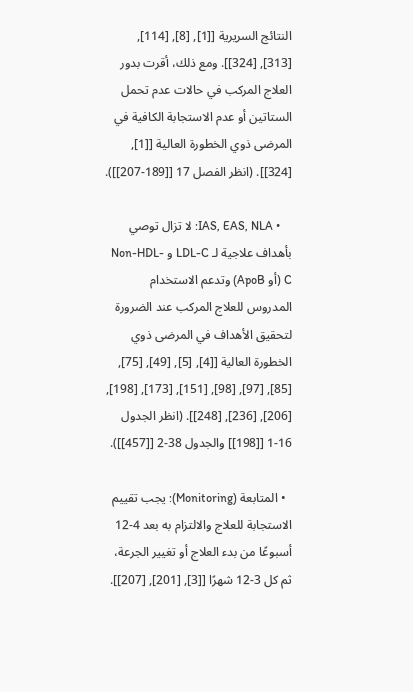النتائج السريرية [[1], [8], [114], [313], [324]]. ومع ذلك، أقرت بدور العلاج المركب في حالات عدم تحمل الستاتين أو عدم الاستجابة الكافية في المرضى ذوي الخطورة العالية [[1], [324]]. (انظر الفصل 17 [[189-207]]).

    • IAS, EAS, NLA: لا تزال توصي بأهداف علاجية لـ LDL-C و Non-HDL-C (أو ApoB) وتدعم الاستخدام المدروس للعلاج المركب عند الضرورة لتحقيق الأهداف في المرضى ذوي الخطورة العالية [[4], [5], [49], [75], [85], [97], [98], [151], [173], [198], [206], [236], [248]]. (انظر الجدول 16-1 [[198]] والجدول 38-2 [[457]]).

  • المتابعة (Monitoring): يجب تقييم الاستجابة للعلاج والالتزام به بعد 4-12 أسبوعًا من بدء العلاج أو تغيير الجرعة، ثم كل 3-12 شهرًا [[3], [201], [207]].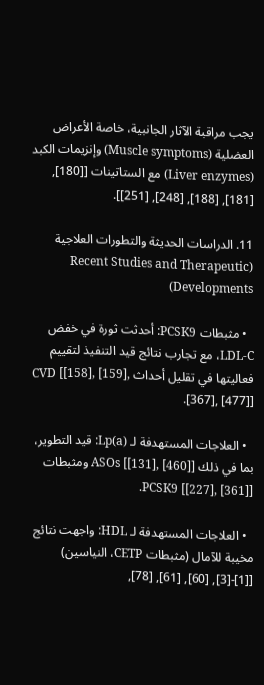يجب مراقبة الآثار الجانبية، خاصة الأعراض العضلية (Muscle symptoms) وإنزيمات الكبد (Liver enzymes) مع الستاتينات [[180], [181], [188], [248], [251]].

11. الدراسات الحديثة والتطورات العلاجية (Recent Studies and Therapeutic Developments)

  • مثبطات PCSK9: أحدثت ثورة في خفض LDL-C، مع تجارب نتائج قيد التنفيذ لتقييم فعاليتها في تقليل أحداث CVD [[158], [159], [367], [477]].

  • العلاجات المستهدفة لـ Lp(a): قيد التطوير، بما في ذلك ASOs [[131], [460]] ومثبطات PCSK9 [[227], [361]].

  • العلاجات المستهدفة لـ HDL: واجهت نتائج مخيبة للآمال (مثبطات CETP، النياسين) [[1]-[3], [60], [61], [78],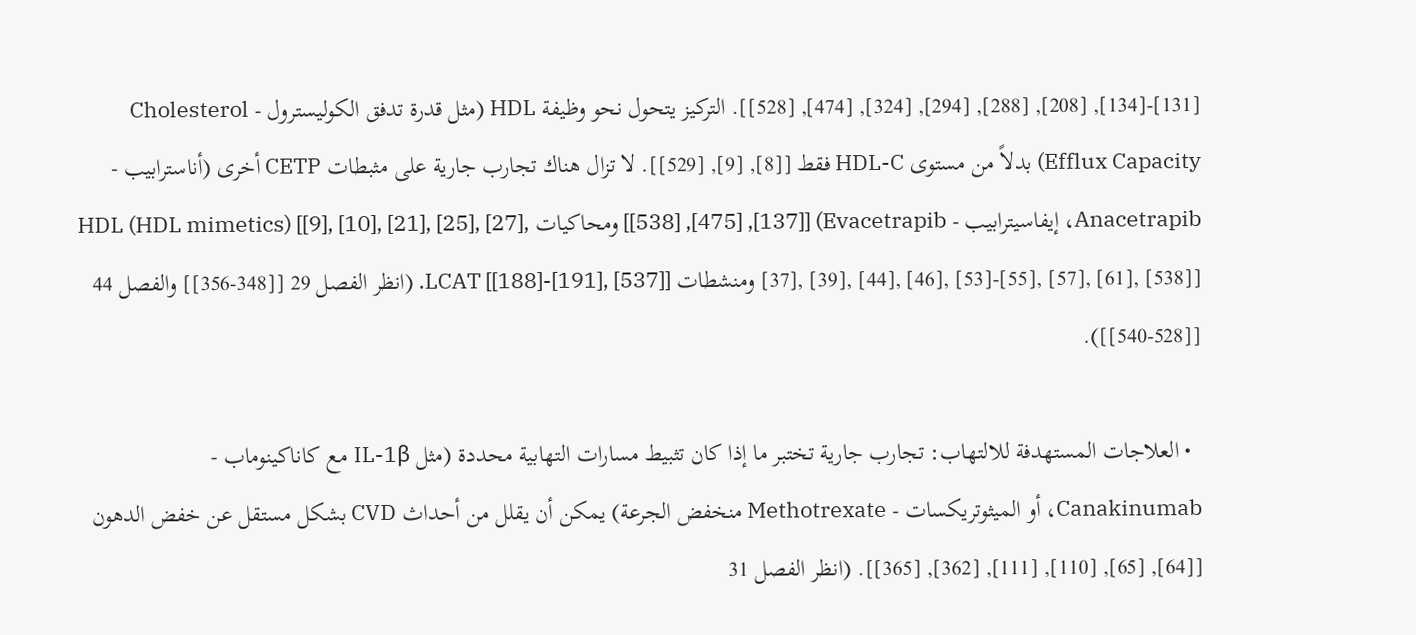[131]-[134], [208], [288], [294], [324], [474], [528]]. التركيز يتحول نحو وظيفة HDL (مثل قدرة تدفق الكوليسترول - Cholesterol Efflux Capacity) بدلاً من مستوى HDL-C فقط [[8], [9], [529]]. لا تزال هناك تجارب جارية على مثبطات CETP أخرى (أناسترابيب - Anacetrapib، إيفاسيترابيب - Evacetrapib) [[137], [475], [538]] ومحاكيات HDL (HDL mimetics) [[9], [10], [21], [25], [27], [37], [39], [44], [46], [53]-[55], [57], [61], [538]] ومنشطات LCAT [[188]-[191], [537]]. (انظر الفصل 29 [[348-356]] والفصل 44 [[528-540]]).

  • العلاجات المستهدفة للالتهاب: تجارب جارية تختبر ما إذا كان تثبيط مسارات التهابية محددة (مثل IL-1β مع كاناكينوماب - Canakinumab، أو الميثوتريكسات - Methotrexate منخفض الجرعة) يمكن أن يقلل من أحداث CVD بشكل مستقل عن خفض الدهون [[64], [65], [110], [111], [362], [365]]. (انظر الفصل 31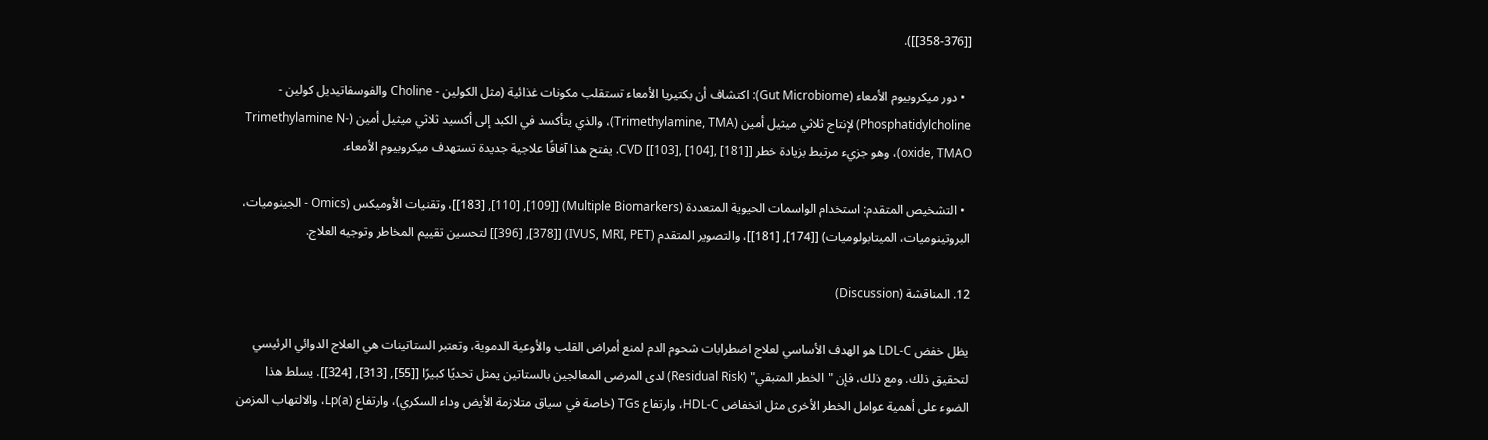[[358-376]]).

  • دور ميكروبيوم الأمعاء (Gut Microbiome): اكتشاف أن بكتيريا الأمعاء تستقلب مكونات غذائية (مثل الكولين - Choline والفوسفاتيديل كولين - Phosphatidylcholine) لإنتاج ثلاثي ميثيل أمين (Trimethylamine, TMA)، والذي يتأكسد في الكبد إلى أكسيد ثلاثي ميثيل أمين (Trimethylamine N-oxide, TMAO)، وهو جزيء مرتبط بزيادة خطر CVD [[103], [104], [181]]. يفتح هذا آفاقًا علاجية جديدة تستهدف ميكروبيوم الأمعاء.

  • التشخيص المتقدم: استخدام الواسمات الحيوية المتعددة (Multiple Biomarkers) [[109], [110], [183]]، وتقنيات الأوميكس (Omics - الجينوميات، البروتينوميات، الميتابولوميات) [[174], [181]]، والتصوير المتقدم (IVUS, MRI, PET) [[378], [396]] لتحسين تقييم المخاطر وتوجيه العلاج.

12. المناقشة (Discussion)

يظل خفض LDL-C هو الهدف الأساسي لعلاج اضطرابات شحوم الدم لمنع أمراض القلب والأوعية الدموية، وتعتبر الستاتينات هي العلاج الدوائي الرئيسي لتحقيق ذلك. ومع ذلك، فإن "الخطر المتبقي" (Residual Risk) لدى المرضى المعالجين بالستاتين يمثل تحديًا كبيرًا [[55], [313], [324]]. يسلط هذا الضوء على أهمية عوامل الخطر الأخرى مثل انخفاض HDL-C، وارتفاع TGs (خاصة في سياق متلازمة الأيض وداء السكري)، وارتفاع Lp(a)، والالتهاب المزمن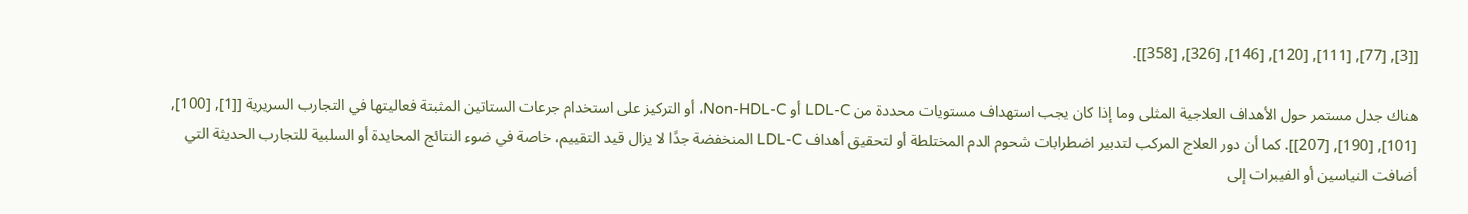[[3], [77], [111], [120], [146], [326], [358]].

هناك جدل مستمر حول الأهداف العلاجية المثلى وما إذا كان يجب استهداف مستويات محددة من LDL-C أو Non-HDL-C، أو التركيز على استخدام جرعات الستاتين المثبتة فعاليتها في التجارب السريرية [[1], [100], [101], [190], [207]]. كما أن دور العلاج المركب لتدبير اضطرابات شحوم الدم المختلطة أو لتحقيق أهداف LDL-C المنخفضة جدًا لا يزال قيد التقييم، خاصة في ضوء النتائج المحايدة أو السلبية للتجارب الحديثة التي أضافت النياسين أو الفيبرات إلى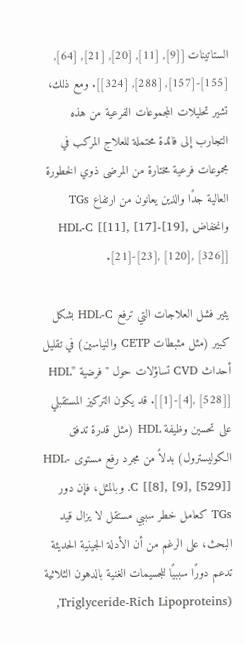الستاتينات [[9], [11], [20], [21], [64], [155]-[157], [288], [324]]. ومع ذلك، تشير تحليلات المجموعات الفرعية من هذه التجارب إلى فائدة محتملة للعلاج المركب في مجموعات فرعية مختارة من المرضى ذوي الخطورة العالية جدًا والذين يعانون من ارتفاع TGs وانخفاض HDL-C [[11], [17]-[19], [21]-[23], [120], [326]].

يثير فشل العلاجات التي ترفع HDL-C بشكل كبير (مثل مثبطات CETP والنياسين) في تقليل أحداث CVD تساؤلات حول "فرضية HDL" [[1]-[4], [528]]. قد يكون التركيز المستقبلي على تحسين وظيفة HDL (مثل قدرة تدفق الكوليسترول) بدلاً من مجرد رفع مستوى HDL-C [[8], [9], [529]]. وبالمثل، فإن دور TGs كعامل خطر سببي مستقل لا يزال قيد البحث، على الرغم من أن الأدلة الجينية الحديثة تدعم دورًا سببيًا للجسيمات الغنية بالدهون الثلاثية (Triglyceride-Rich Lipoproteins,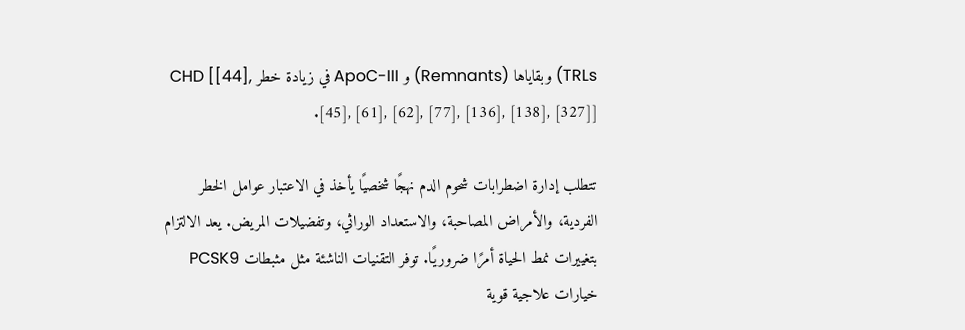TRLs) وبقاياها (Remnants) و ApoC-III في زيادة خطر CHD [[44], [45], [61], [62], [77], [136], [138], [327]].

تتطلب إدارة اضطرابات شحوم الدم نهجًا شخصيًا يأخذ في الاعتبار عوامل الخطر الفردية، والأمراض المصاحبة، والاستعداد الوراثي، وتفضيلات المريض. يعد الالتزام بتغييرات نمط الحياة أمرًا ضروريًا. توفر التقنيات الناشئة مثل مثبطات PCSK9 خيارات علاجية قوية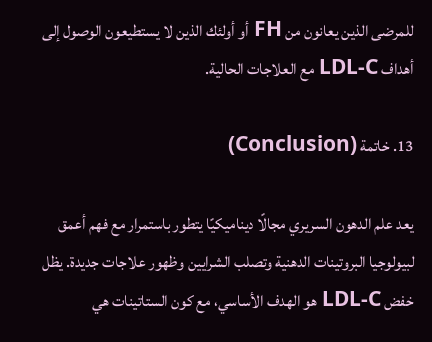للمرضى الذين يعانون من FH أو أولئك الذين لا يستطيعون الوصول إلى أهداف LDL-C مع العلاجات الحالية.

13. خاتمة (Conclusion)

يعد علم الدهون السريري مجالًا ديناميكيًا يتطور باستمرار مع فهم أعمق لبيولوجيا البروتينات الدهنية وتصلب الشرايين وظهور علاجات جديدة. يظل خفض LDL-C هو الهدف الأساسي، مع كون الستاتينات هي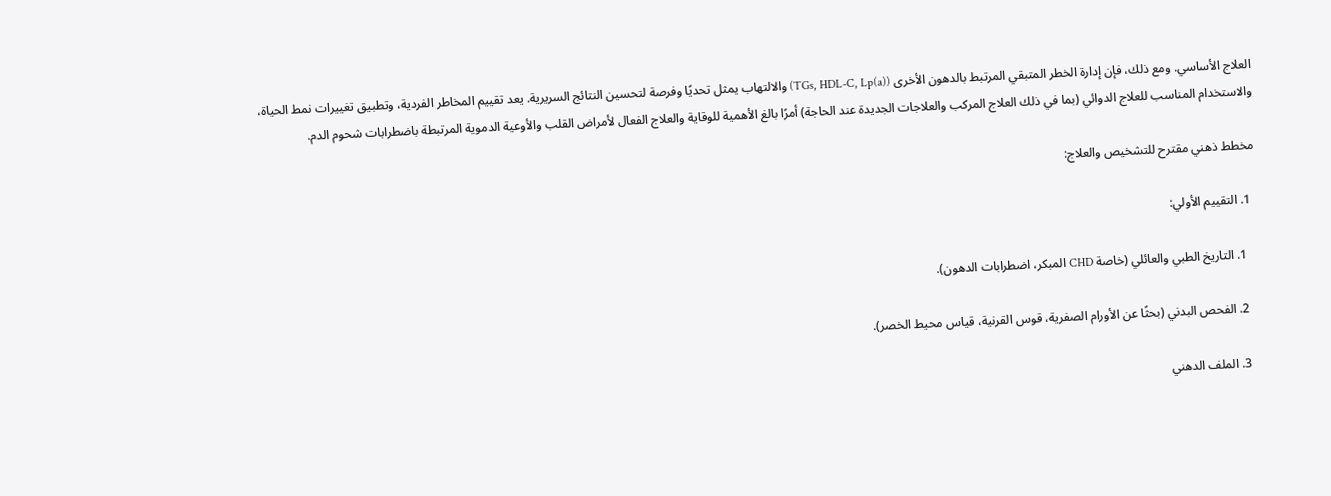العلاج الأساسي. ومع ذلك، فإن إدارة الخطر المتبقي المرتبط بالدهون الأخرى (TGs, HDL-C, Lp(a)) والالتهاب يمثل تحديًا وفرصة لتحسين النتائج السريرية. يعد تقييم المخاطر الفردية، وتطبيق تغييرات نمط الحياة، والاستخدام المناسب للعلاج الدوائي (بما في ذلك العلاج المركب والعلاجات الجديدة عند الحاجة) أمرًا بالغ الأهمية للوقاية والعلاج الفعال لأمراض القلب والأوعية الدموية المرتبطة باضطرابات شحوم الدم.

مخطط ذهني مقترح للتشخيص والعلاج:

  1. التقييم الأولي:

    1. التاريخ الطبي والعائلي (خاصة CHD المبكر، اضطرابات الدهون).

    2. الفحص البدني (بحثًا عن الأورام الصفرية، قوس القرنية، قياس محيط الخصر).

    3. الملف الدهني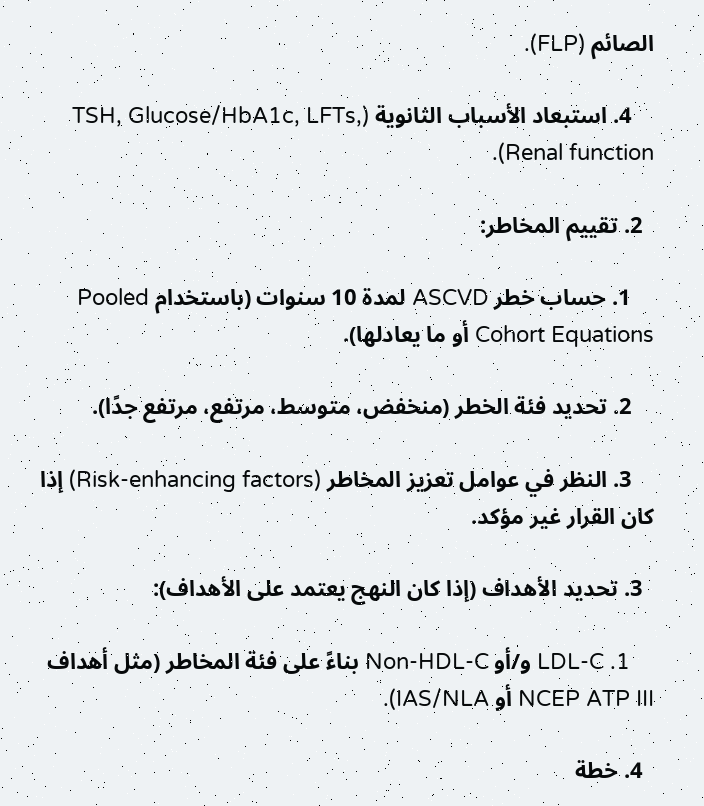الصائم (FLP).

    4. استبعاد الأسباب الثانوية (TSH, Glucose/HbA1c, LFTs, Renal function).

  2. تقييم المخاطر:

    1. حساب خطر ASCVD لمدة 10 سنوات (باستخدام Pooled Cohort Equations أو ما يعادلها).

    2. تحديد فئة الخطر (منخفض، متوسط، مرتفع، مرتفع جدًا).

    3. النظر في عوامل تعزيز المخاطر (Risk-enhancing factors) إذا كان القرار غير مؤكد.

  3. تحديد الأهداف (إذا كان النهج يعتمد على الأهداف):

    1. LDL-C و/أو Non-HDL-C بناءً على فئة المخاطر (مثل أهداف NCEP ATP III أو IAS/NLA).

  4. خطة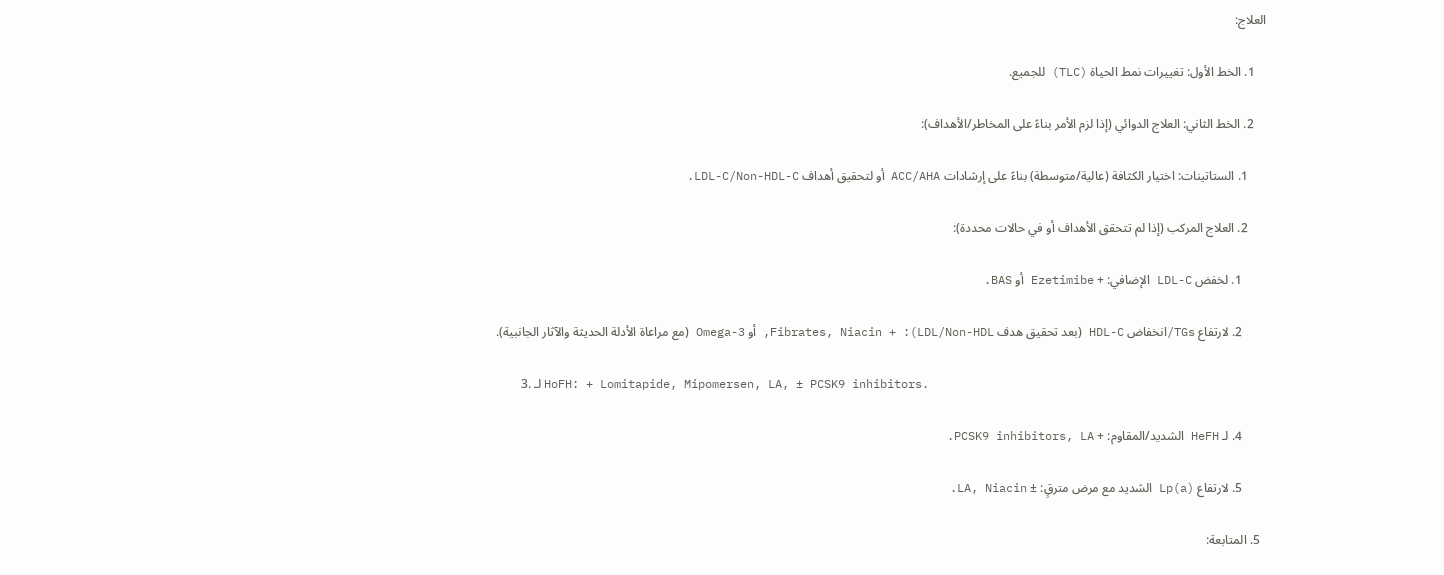العلاج:

    1. الخط الأول: تغييرات نمط الحياة (TLC) للجميع.

    2. الخط الثاني: العلاج الدوائي (إذا لزم الأمر بناءً على المخاطر/الأهداف):

      1. الستاتينات: اختيار الكثافة (عالية/متوسطة) بناءً على إرشادات ACC/AHA أو لتحقيق أهداف LDL-C/Non-HDL-C.

      2. العلاج المركب (إذا لم تتحقق الأهداف أو في حالات محددة):

        1. لخفض LDL-C الإضافي: + Ezetimibe أو BAS.

        2. لارتفاع TGs/انخفاض HDL-C (بعد تحقيق هدف LDL/Non-HDL): + Fibrates, Niacin, أو Omega-3 (مع مراعاة الأدلة الحديثة والآثار الجانبية).

        3. لـ HoFH: + Lomitapide, Mipomersen, LA, ± PCSK9 inhibitors.

        4. لـ HeFH الشديد/المقاوم: + PCSK9 inhibitors, LA.

        5. لارتفاع Lp(a) الشديد مع مرض مترقٍ: ± LA, Niacin.

  5. المتابعة: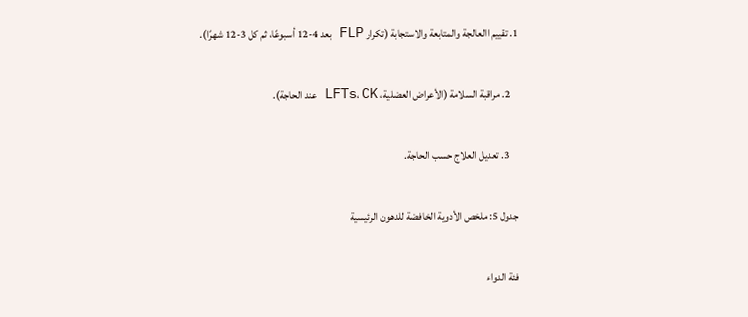1. تقييم االعالجة والمتابعة والاستجابة (تكرار FLP بعد 4-12 أسبوعًا، ثم كل 3-12 شهرًا).

    2. مراقبة السلامة (الأعراض العضلية، LFTs، CK عند الحاجة).

    3. تعديل العلاج حسب الحاجة.

جدول 5: ملخص الأدوية الخافضة للدهون الرئيسية

فئة الدواء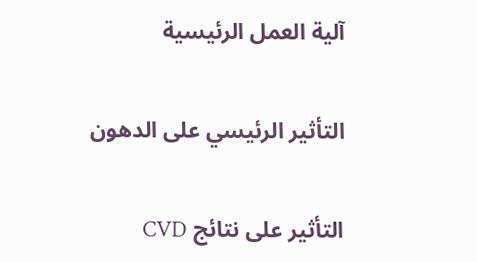آلية العمل الرئيسية

التأثير الرئيسي على الدهون

التأثير على نتائج CVD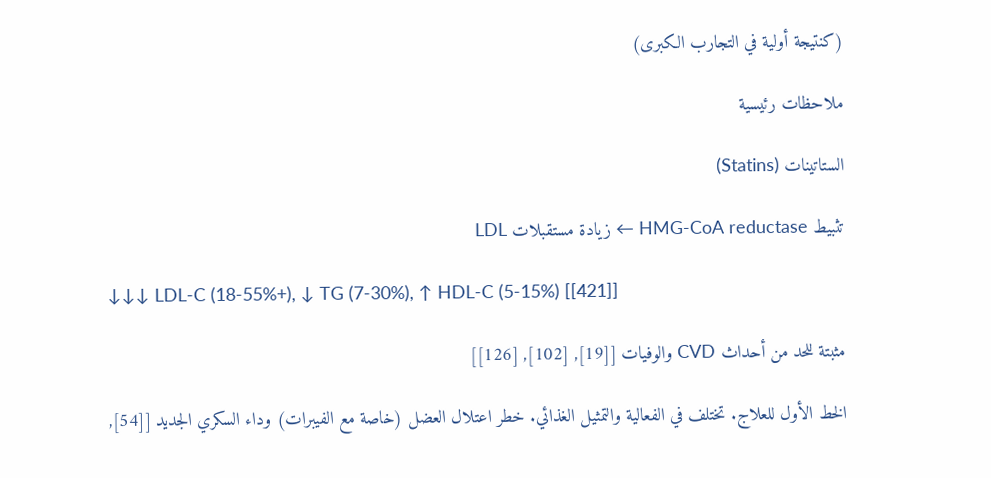(كنتيجة أولية في التجارب الكبرى)

ملاحظات رئيسية

الستاتينات (Statins)

تثبيط HMG-CoA reductase ← زيادة مستقبلات LDL

↓↓↓ LDL-C (18-55%+), ↓ TG (7-30%), ↑ HDL-C (5-15%) [[421]]

مثبتة للحد من أحداث CVD والوفيات [[19], [102], [126]]

الخط الأول للعلاج. تختلف في الفعالية والتمثيل الغذائي. خطر اعتلال العضل (خاصة مع الفيبرات) وداء السكري الجديد [[54],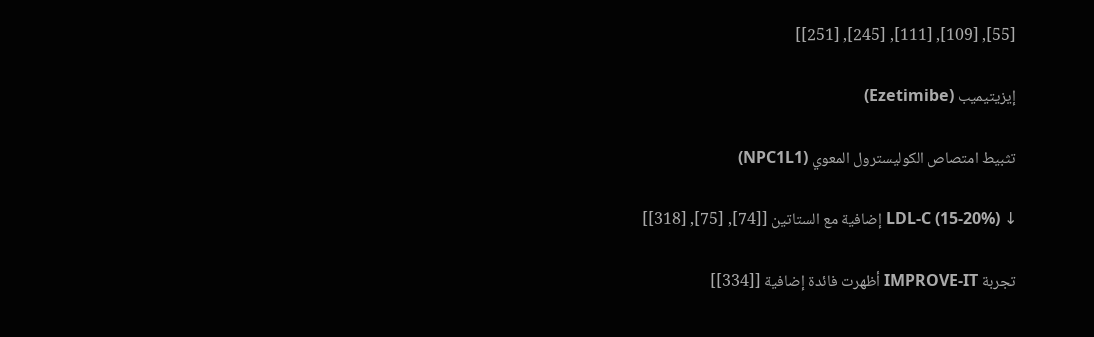[55], [109], [111], [245], [251]]

إيزيتيميب (Ezetimibe)

تثبيط امتصاص الكوليسترول المعوي (NPC1L1)

↓ LDL-C (15-20%) إضافية مع الستاتين [[74], [75], [318]]

تجربة IMPROVE-IT أظهرت فائدة إضافية [[334]]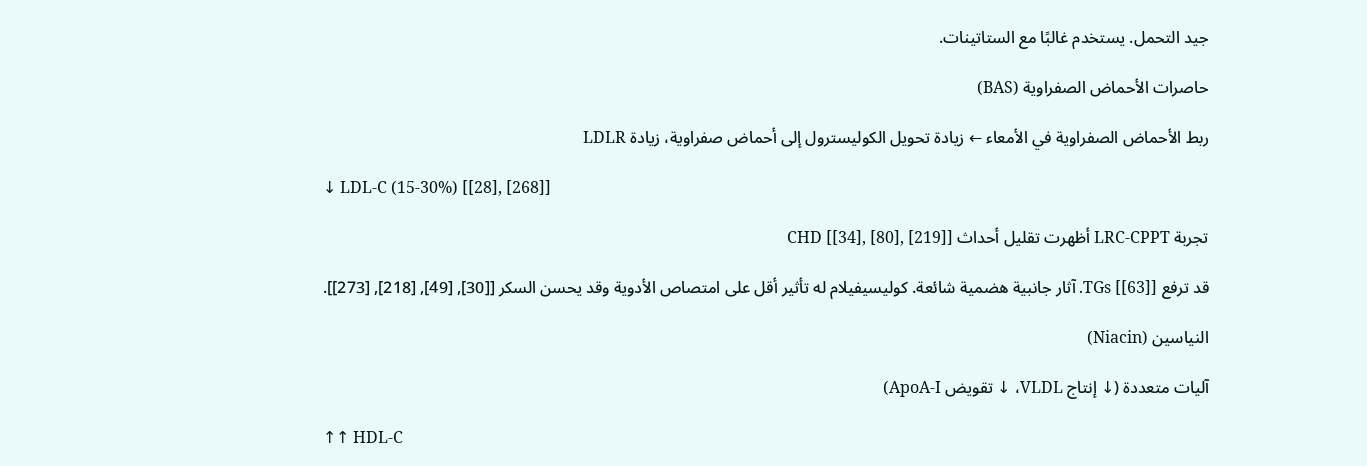جيد التحمل. يستخدم غالبًا مع الستاتينات.

حاصرات الأحماض الصفراوية (BAS)

ربط الأحماض الصفراوية في الأمعاء ← زيادة تحويل الكوليسترول إلى أحماض صفراوية، زيادة LDLR

↓ LDL-C (15-30%) [[28], [268]]

تجربة LRC-CPPT أظهرت تقليل أحداث CHD [[34], [80], [219]]

قد ترفع TGs [[63]]. آثار جانبية هضمية شائعة. كوليسيفيلام له تأثير أقل على امتصاص الأدوية وقد يحسن السكر [[30], [49], [218], [273]].

النياسين (Niacin)

آليات متعددة (↓ إنتاج VLDL، ↓ تقويض ApoA-I)

↑↑ HDL-C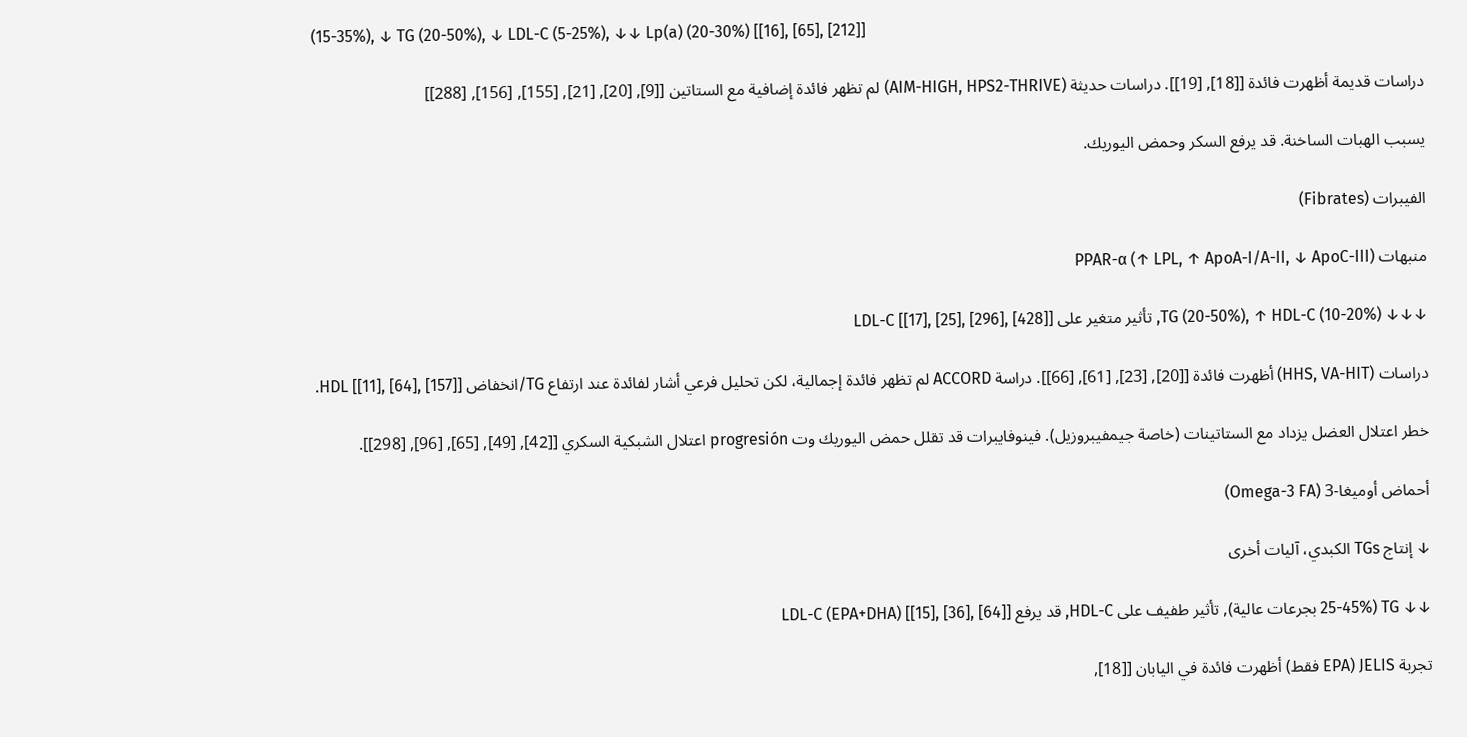(15-35%), ↓ TG (20-50%), ↓ LDL-C (5-25%), ↓↓ Lp(a) (20-30%) [[16], [65], [212]]

دراسات قديمة أظهرت فائدة [[18], [19]]. دراسات حديثة (AIM-HIGH, HPS2-THRIVE) لم تظهر فائدة إضافية مع الستاتين [[9], [20], [21], [155], [156], [288]]

يسبب الهبات الساخنة. قد يرفع السكر وحمض اليوريك.

الفيبرات (Fibrates)

منبهات PPAR-α (↑ LPL, ↑ ApoA-I/A-II, ↓ ApoC-III)

↓↓↓ TG (20-50%), ↑ HDL-C (10-20%), تأثير متغير على LDL-C [[17], [25], [296], [428]]

دراسات (HHS, VA-HIT) أظهرت فائدة [[20], [23], [61], [66]]. دراسة ACCORD لم تظهر فائدة إجمالية، لكن تحليل فرعي أشار لفائدة عند ارتفاع TG/انخفاض HDL [[11], [64], [157]].

خطر اعتلال العضل يزداد مع الستاتينات (خاصة جيمفيبروزيل). فينوفايبرات قد تقلل حمض اليوريك وت progresión اعتلال الشبكية السكري [[42], [49], [65], [96], [298]].

أحماض أوميغا-3 (Omega-3 FA)

↓ إنتاج TGs الكبدي، آليات أخرى

↓↓ TG (25-45% بجرعات عالية), تأثير طفيف على HDL-C, قد يرفع LDL-C (EPA+DHA) [[15], [36], [64]]

تجربة JELIS (EPA فقط) أظهرت فائدة في اليابان [[18],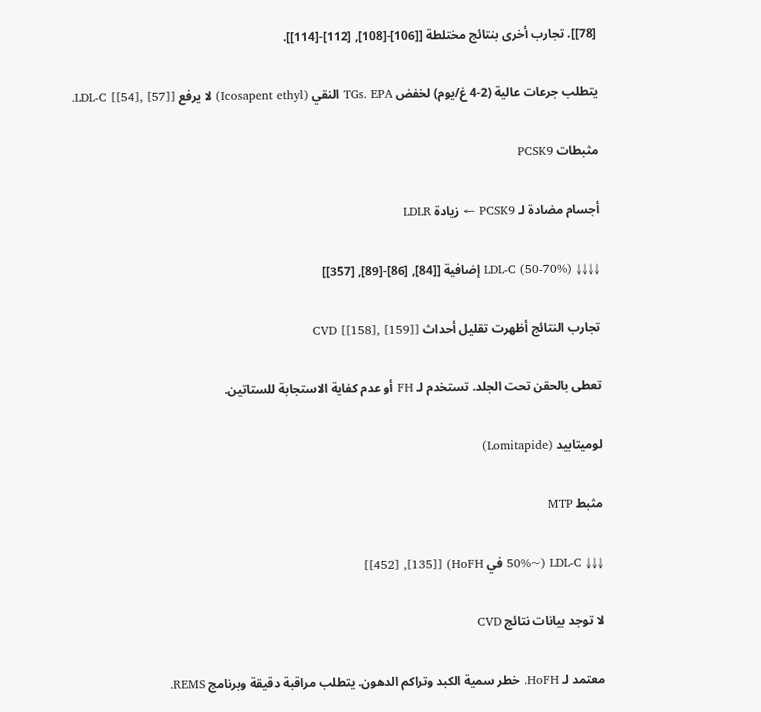[78]]. تجارب أخرى بنتائج مختلطة [[106]-[108], [112]-[114]].

يتطلب جرعات عالية (2-4 غ/يوم) لخفض TGs. EPA النقي (Icosapent ethyl) لا يرفع LDL-C [[54], [57]].

مثبطات PCSK9

أجسام مضادة لـ PCSK9 ← زيادة LDLR

↓↓↓↓ LDL-C (50-70%) إضافية [[84], [86]-[89], [357]]

تجارب النتائج أظهرت تقليل أحداث CVD [[158], [159]]

تعطى بالحقن تحت الجلد. تستخدم لـ FH أو عدم كفاية الاستجابة للستاتين.

لوميتابيد (Lomitapide)

مثبط MTP

↓↓↓ LDL-C (~50% في HoFH) [[135], [452]]

لا توجد بيانات نتائج CVD

معتمد لـ HoFH. خطر سمية الكبد وتراكم الدهون. يتطلب مراقبة دقيقة وبرنامج REMS.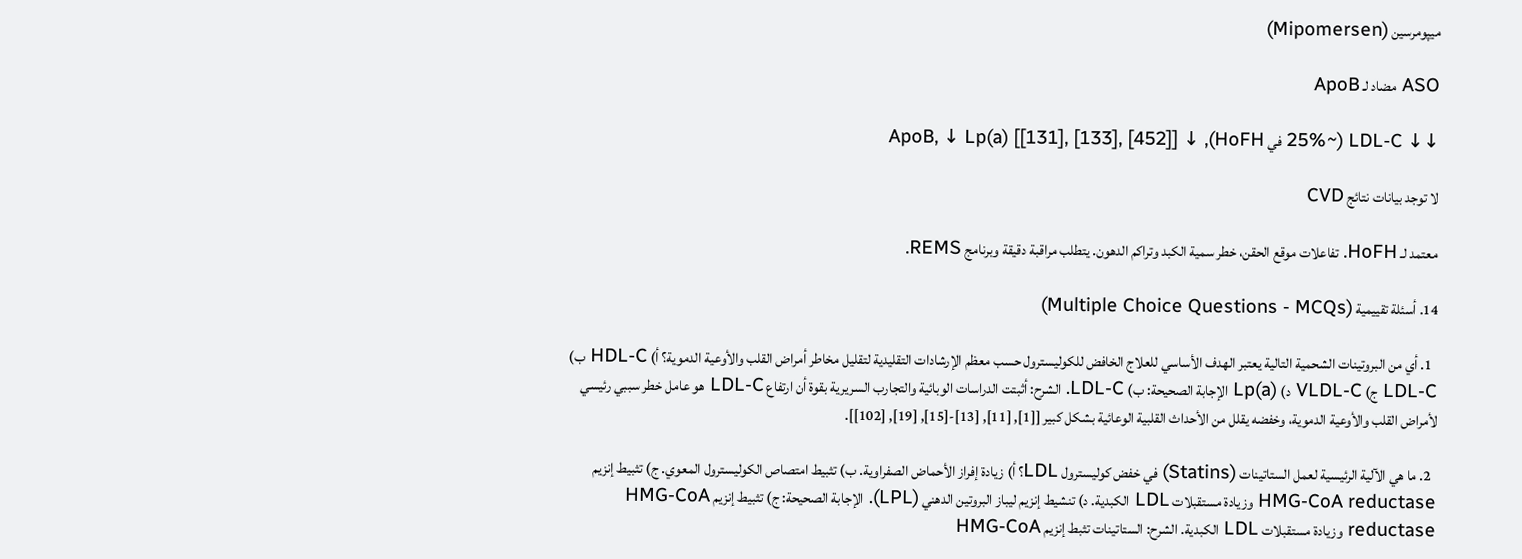ميپومرسين (Mipomersen)

ASO مضاد لـ ApoB

↓↓ LDL-C (~25% في HoFH), ↓ ApoB, ↓ Lp(a) [[131], [133], [452]]

لا توجد بيانات نتائج CVD

معتمد لـ HoFH. تفاعلات موقع الحقن، خطر سمية الكبد وتراكم الدهون. يتطلب مراقبة دقيقة وبرنامج REMS.

14. أسئلة تقييمية (Multiple Choice Questions - MCQs)

  1. أي من البروتينات الشحمية التالية يعتبر الهدف الأساسي للعلاج الخافض للكوليسترول حسب معظم الإرشادات التقليدية لتقليل مخاطر أمراض القلب والأوعية الدموية؟ أ) HDL-C ب) LDL-C ج) VLDL-C د) Lp(a) الإجابة الصحيحة: ب) LDL-C. الشرح: أثبتت الدراسات الوبائية والتجارب السريرية بقوة أن ارتفاع LDL-C هو عامل خطر سببي رئيسي لأمراض القلب والأوعية الدموية، وخفضه يقلل من الأحداث القلبية الوعائية بشكل كبير [[1], [11], [13]-[15], [19], [102]].

  2. ما هي الآلية الرئيسية لعمل الستاتينات (Statins) في خفض كوليسترول LDL؟ أ) زيادة إفراز الأحماض الصفراوية. ب) تثبيط امتصاص الكوليسترول المعوي. ج) تثبيط إنزيم HMG-CoA reductase وزيادة مستقبلات LDL الكبدية. د) تنشيط إنزيم ليباز البروتين الدهني (LPL). الإجابة الصحيحة: ج) تثبيط إنزيم HMG-CoA reductase وزيادة مستقبلات LDL الكبدية. الشرح: الستاتينات تثبط إنزيم HMG-CoA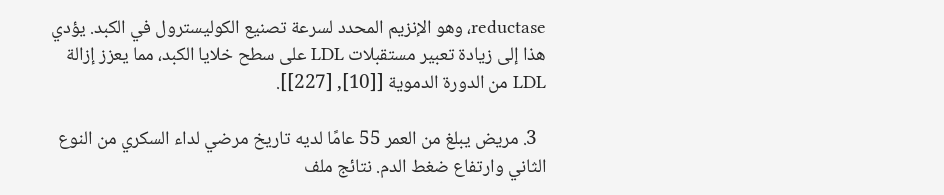reductase، وهو الإنزيم المحدد لسرعة تصنيع الكوليسترول في الكبد. يؤدي هذا إلى زيادة تعبير مستقبلات LDL على سطح خلايا الكبد، مما يعزز إزالة LDL من الدورة الدموية [[10], [227]].

  3. مريض يبلغ من العمر 55 عامًا لديه تاريخ مرضي لداء السكري من النوع الثاني وارتفاع ضغط الدم. نتائج ملف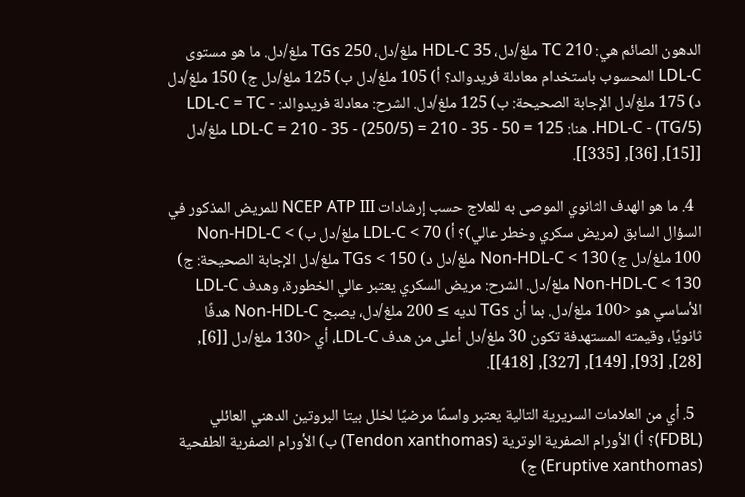الدهون الصائم هي: TC 210 ملغ/دل، HDL-C 35 ملغ/دل، TGs 250 ملغ/دل. ما هو مستوى LDL-C المحسوب باستخدام معادلة فريدوالد؟ أ) 105 ملغ/دل ب) 125 ملغ/دل ج) 150 ملغ/دل د) 175 ملغ/دل الإجابة الصحيحة: ب) 125 ملغ/دل. الشرح: معادلة فريدوالد: LDL-C = TC - HDL-C - (TG/5). هنا: LDL-C = 210 - 35 - (250/5) = 210 - 35 - 50 = 125 ملغ/دل [[15], [36], [335]].

  4. ما هو الهدف الثانوي الموصى به للعلاج حسب إرشادات NCEP ATP III للمريض المذكور في السؤال السابق (مريض سكري وخطر عالي)؟ أ) LDL-C < 70 ملغ/دل ب) Non-HDL-C < 100 ملغ/دل ج) Non-HDL-C < 130 ملغ/دل د) TGs < 150 ملغ/دل الإجابة الصحيحة: ج) Non-HDL-C < 130 ملغ/دل. الشرح: مريض السكري يعتبر عالي الخطورة، وهدف LDL-C الأساسي هو <100 ملغ/دل. بما أن TGs لديه ≥ 200 ملغ/دل، يصبح Non-HDL-C هدفًا ثانويًا، وقيمته المستهدفة تكون 30 ملغ/دل أعلى من هدف LDL-C، أي <130 ملغ/دل [[6], [28], [93], [149], [327], [418]].

  5. أي من العلامات السريرية التالية يعتبر واسمًا مرضيًا لخلل بيتا البروتين الدهني العائلي (FDBL)؟ أ) الأورام الصفرية الوترية (Tendon xanthomas) ب) الأورام الصفرية الطفحية (Eruptive xanthomas) ج)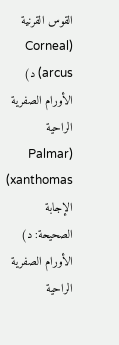القوس القرنية (Corneal arcus) د) الأورام الصفرية الراحية (Palmar xanthomas) الإجابة الصحيحة: د) الأورام الصفرية الراحية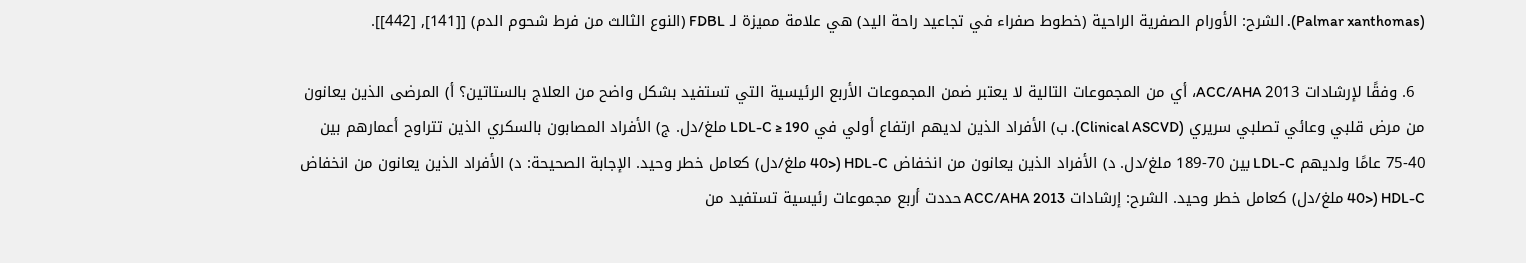(Palmar xanthomas). الشرح: الأورام الصفرية الراحية (خطوط صفراء في تجاعيد راحة اليد) هي علامة مميزة لـ FDBL (النوع الثالث من فرط شحوم الدم) [[141], [442]].

  6. وفقًا لإرشادات ACC/AHA 2013، أي من المجموعات التالية لا يعتبر ضمن المجموعات الأربع الرئيسية التي تستفيد بشكل واضح من العلاج بالستاتين؟ أ) المرضى الذين يعانون من مرض قلبي وعائي تصلبي سريري (Clinical ASCVD). ب) الأفراد الذين لديهم ارتفاع أولي في LDL-C ≥ 190 ملغ/دل. ج) الأفراد المصابون بالسكري الذين تتراوح أعمارهم بين 40-75 عامًا ولديهم LDL-C بين 70-189 ملغ/دل. د) الأفراد الذين يعانون من انخفاض HDL-C (<40 ملغ/دل) كعامل خطر وحيد. الإجابة الصحيحة: د) الأفراد الذين يعانون من انخفاض HDL-C (<40 ملغ/دل) كعامل خطر وحيد. الشرح: إرشادات ACC/AHA 2013 حددت أربع مجموعات رئيسية تستفيد من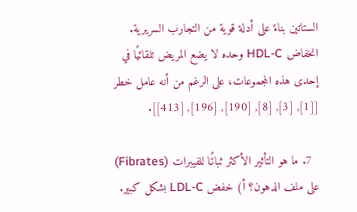الستاتين بناءً على أدلة قوية من التجارب السريرية. انخفاض HDL-C وحده لا يضع المريض تلقائيًا في إحدى هذه المجموعات، على الرغم من أنه عامل خطر [[1], [3], [8], [190], [196], [413]].

  7. ما هو التأثير الأكثر ثباتًا للفيبرات (Fibrates) على ملف الدهون؟ أ) خفض LDL-C بشكل كبير.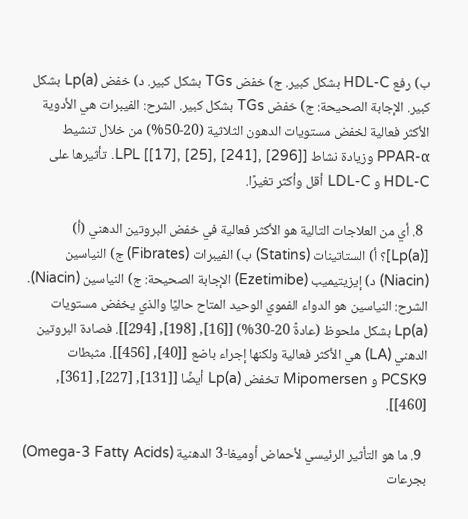ب) رفع HDL-C بشكل كبير. ج) خفض TGs بشكل كبير. د) خفض Lp(a) بشكل كبير. الإجابة الصحيحة: ج) خفض TGs بشكل كبير. الشرح: الفيبرات هي الأدوية الأكثر فعالية لخفض مستويات الدهون الثلاثية (20-50%) من خلال تنشيط PPAR-α وزيادة نشاط LPL [[17], [25], [241], [296]]. تأثيرها على HDL-C و LDL-C أقل وأكثر تغيرًا.

  8. أي من العلاجات التالية هو الأكثر فعالية في خفض البروتين الدهني (أ) [Lp(a)]؟ أ) الستاتينات (Statins) ب) الفيبرات (Fibrates) ج) النياسين (Niacin) د) إيزيتيميب (Ezetimibe) الإجابة الصحيحة: ج) النياسين (Niacin). الشرح: النياسين هو الدواء الفموي الوحيد المتاح حاليًا والذي يخفض مستويات Lp(a) بشكل ملحوظ (عادةً 20-30%) [[16], [198], [294]]. فصادة البروتين الدهني (LA) هي الأكثر فعالية ولكنها إجراء باضع [[40], [456]]. مثبطات PCSK9 و Mipomersen تخفض Lp(a) أيضًا [[131], [227], [361], [460]].

  9. ما هو التأثير الرئيسي لأحماض أوميغا-3 الدهنية (Omega-3 Fatty Acids) بجرعات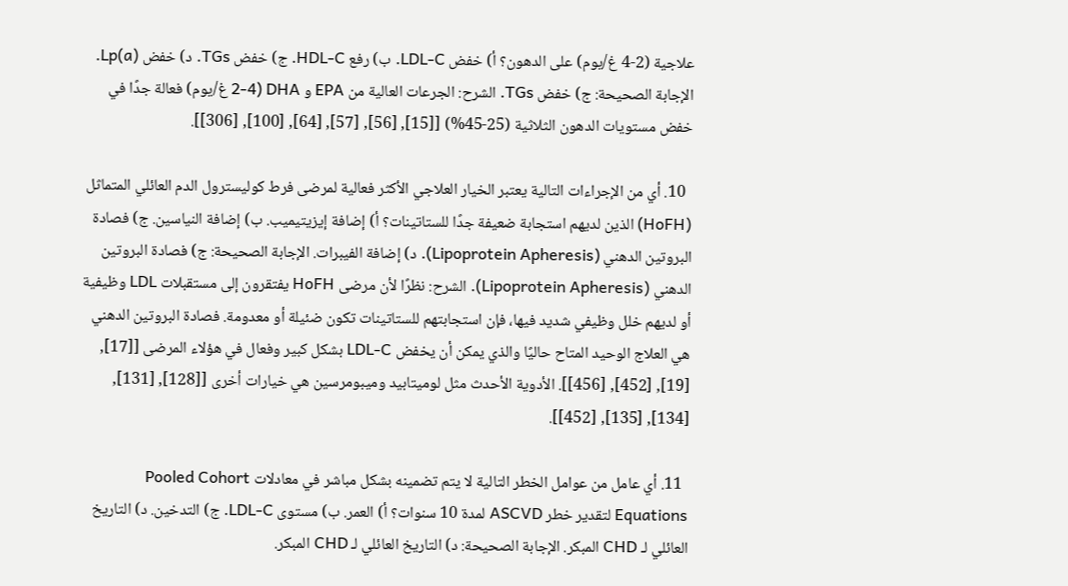علاجية (2-4 غ/يوم) على الدهون؟ أ) خفض LDL-C. ب) رفع HDL-C. ج) خفض TGs. د) خفض Lp(a). الإجابة الصحيحة: ج) خفض TGs. الشرح: الجرعات العالية من EPA و DHA (2-4 غ/يوم) فعالة جدًا في خفض مستويات الدهون الثلاثية (25-45%) [[15], [56], [57], [64], [100], [306]].

  10. أي من الإجراءات التالية يعتبر الخيار العلاجي الأكثر فعالية لمرضى فرط كوليسترول الدم العائلي المتماثل (HoFH) الذين لديهم استجابة ضعيفة جدًا للستاتينات؟ أ) إضافة إيزيتيميب. ب) إضافة النياسين. ج) فصادة البروتين الدهني (Lipoprotein Apheresis). د) إضافة الفيبرات. الإجابة الصحيحة: ج) فصادة البروتين الدهني (Lipoprotein Apheresis). الشرح: نظرًا لأن مرضى HoFH يفتقرون إلى مستقبلات LDL وظيفية أو لديهم خلل وظيفي شديد فيها، فإن استجابتهم للستاتينات تكون ضئيلة أو معدومة. فصادة البروتين الدهني هي العلاج الوحيد المتاح حاليًا والذي يمكن أن يخفض LDL-C بشكل كبير وفعال في هؤلاء المرضى [[17], [19], [452], [456]]. الأدوية الأحدث مثل لوميتابيد وميبومرسين هي خيارات أخرى [[128], [131], [134], [135], [452]].

  11. أي عامل من عوامل الخطر التالية لا يتم تضمينه بشكل مباشر في معادلات Pooled Cohort Equations لتقدير خطر ASCVD لمدة 10 سنوات؟ أ) العمر. ب) مستوى LDL-C. ج) التدخين. د) التاريخ العائلي لـ CHD المبكر. الإجابة الصحيحة: د) التاريخ العائلي لـ CHD المبكر.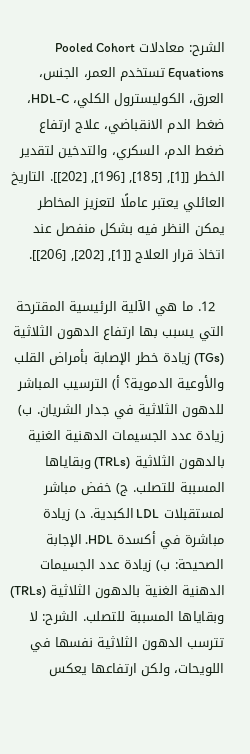الشرح: معادلات Pooled Cohort Equations تستخدم العمر، الجنس، العرق، الكوليسترول الكلي، HDL-C، ضغط الدم الانقباضي، علاج ارتفاع ضغط الدم، السكري، والتدخين لتقدير الخطر [[1], [185], [196], [202]]. التاريخ العائلي يعتبر عاملًا لتعزيز المخاطر يمكن النظر فيه بشكل منفصل عند اتخاذ قرار العلاج [[1], [202], [206]].

  12. ما هي الآلية الرئيسية المقترحة التي يسبب بها ارتفاع الدهون الثلاثية (TGs) زيادة خطر الإصابة بأمراض القلب والأوعية الدموية؟ أ) الترسيب المباشر للدهون الثلاثية في جدار الشريان. ب) زيادة عدد الجسيمات الدهنية الغنية بالدهون الثلاثية (TRLs) وبقاياها المسببة للتصلب. ج) خفض مباشر لمستقبلات LDL الكبدية. د) زيادة مباشرة في أكسدة HDL. الإجابة الصحيحة: ب) زيادة عدد الجسيمات الدهنية الغنية بالدهون الثلاثية (TRLs) وبقاياها المسببة للتصلب. الشرح: لا تترسب الدهون الثلاثية نفسها في اللويحات، ولكن ارتفاعها يعكس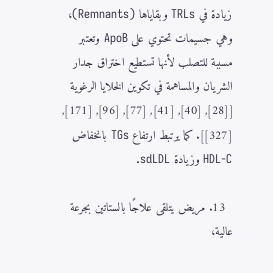زيادة في TRLs وبقاياها (Remnants)، وهي جسيمات تحتوي على ApoB وتعتبر مسببة للتصلب لأنها تستطيع اختراق جدار الشريان والمساهمة في تكوين الخلايا الرغوية [[28], [40], [41], [77], [96], [171], [327]]. كما يرتبط ارتفاع TGs بانخفاض HDL-C وزيادة sdLDL.

  13. مريض يتلقى علاجًا بالستاتين بجرعة عالية،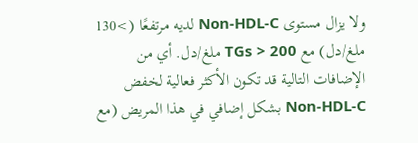ولا يزال مستوى Non-HDL-C لديه مرتفعًا (>130 ملغ/دل) مع TGs > 200 ملغ/دل. أي من الإضافات التالية قد تكون الأكثر فعالية لخفض Non-HDL-C بشكل إضافي في هذا المريض (مع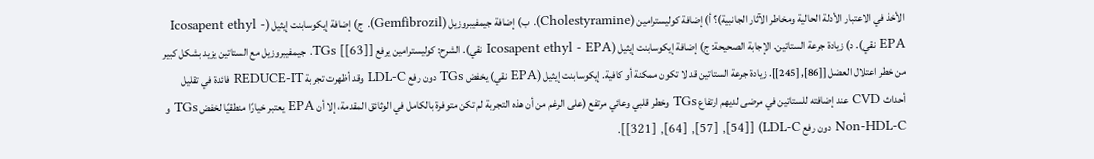الأخذ في الاعتبار الأدلة الحالية ومخاطر الآثار الجانبية)؟ أ) إضافة كوليسترامين (Cholestyramine). ب) إضافة جيمفيبروزيل (Gemfibrozil). ج) إضافة إيكوسابنت إيثيل (Icosapent ethyl - EPA نقي). د) زيادة جرعة الستاتين. الإجابة الصحيحة: ج) إضافة إيكوسابنت إيثيل (Icosapent ethyl - EPA نقي). الشرح: كوليسترامين يرفع TGs [[63]]. جيمفيبروزيل مع الستاتين يزيد بشكل كبير من خطر اعتلال العضل [[86], [245]]. زيادة جرعة الستاتين قد لا تكون ممكنة أو كافية. إيكوسابنت إيثيل (EPA نقي) يخفض TGs دون رفع LDL-C وقد أظهرت تجربة REDUCE-IT فائدة في تقليل أحداث CVD عند إضافته للستاتين في مرضى لديهم ارتفاع TGs وخطر قلبي وعائي مرتفع (على الرغم من أن هذه التجربة لم تكن متوفرة بالكامل في الوثائق المقدمة، إلا أن EPA يعتبر خيارًا منطقيًا لخفض TGs و Non-HDL-C دون رفع LDL-C) [[54], [57], [64], [321]].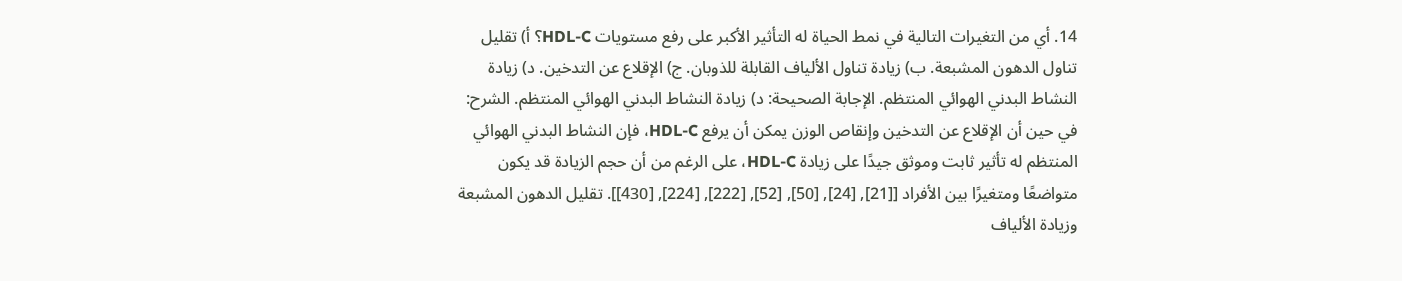14. أي من التغيرات التالية في نمط الحياة له التأثير الأكبر على رفع مستويات HDL-C؟ أ) تقليل تناول الدهون المشبعة. ب) زيادة تناول الألياف القابلة للذوبان. ج) الإقلاع عن التدخين. د) زيادة النشاط البدني الهوائي المنتظم. الإجابة الصحيحة: د) زيادة النشاط البدني الهوائي المنتظم. الشرح: في حين أن الإقلاع عن التدخين وإنقاص الوزن يمكن أن يرفع HDL-C، فإن النشاط البدني الهوائي المنتظم له تأثير ثابت وموثق جيدًا على زيادة HDL-C، على الرغم من أن حجم الزيادة قد يكون متواضعًا ومتغيرًا بين الأفراد [[21], [24], [50], [52], [222], [224], [430]]. تقليل الدهون المشبعة وزيادة الألياف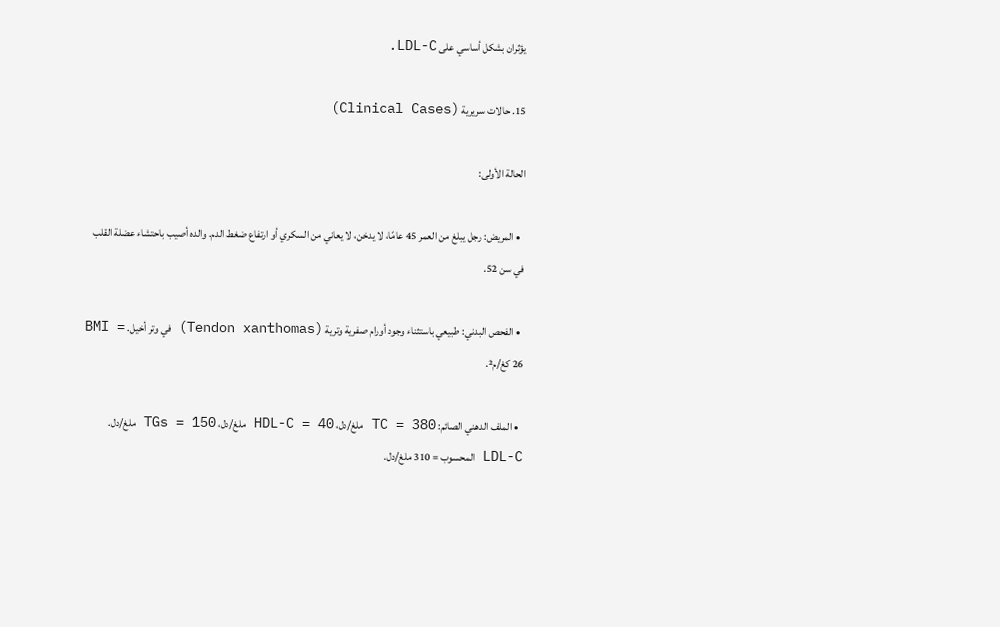يؤثران بشكل أساسي على LDL-C.

15. حالات سريرية (Clinical Cases)

الحالة الأولى:

  • المريض: رجل يبلغ من العمر 45 عامًا، لا يدخن، لا يعاني من السكري أو ارتفاع ضغط الدم. والده أصيب باحتشاء عضلة القلب في سن 52.

  • الفحص البدني: طبيعي باستثناء وجود أورام صفرية وترية (Tendon xanthomas) في وتر أخيل. BMI = 26 كغ/م².

  • الملف الدهني الصائم: TC = 380 ملغ/دل، HDL-C = 40 ملغ/دل، TGs = 150 ملغ/دل. LDL-C المحسوب = 310 ملغ/دل.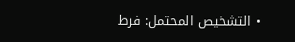• التشخيص المحتمل: فرط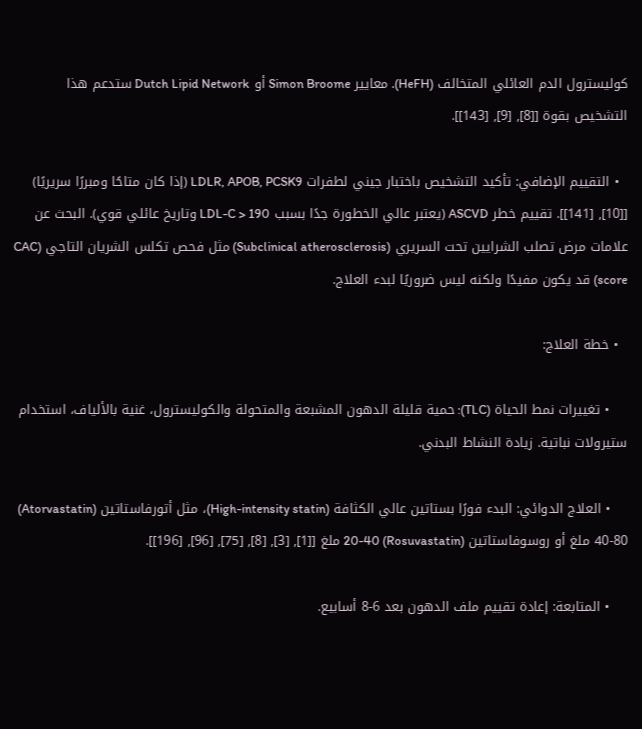كوليسترول الدم العائلي المتخالف (HeFH). معايير Simon Broome أو Dutch Lipid Network ستدعم هذا التشخيص بقوة [[8], [9], [143]].

  • التقييم الإضافي: تأكيد التشخيص باختبار جيني لطفرات LDLR, APOB, PCSK9 (إذا كان متاحًا ومبررًا سريريًا) [[10], [141]]. تقييم خطر ASCVD (يعتبر عالي الخطورة جدًا بسبب LDL-C > 190 وتاريخ عائلي قوي). البحث عن علامات مرض تصلب الشرايين تحت السريري (Subclinical atherosclerosis) مثل فحص تكلس الشريان التاجي (CAC score) قد يكون مفيدًا ولكنه ليس ضروريًا لبدء العلاج.

  • خطة العلاج:

    • تغييرات نمط الحياة (TLC): حمية قليلة الدهون المشبعة والمتحولة والكوليسترول، غنية بالألياف، استخدام ستيرولات نباتية. زيادة النشاط البدني.

    • العلاج الدوائي: البدء فورًا بستاتين عالي الكثافة (High-intensity statin)، مثل أتورفاستاتين (Atorvastatin) 40-80 ملغ أو روسوفاستاتين (Rosuvastatin) 20-40 ملغ [[1], [3], [8], [75], [96], [196]].

    • المتابعة: إعادة تقييم ملف الدهون بعد 6-8 أسابيع.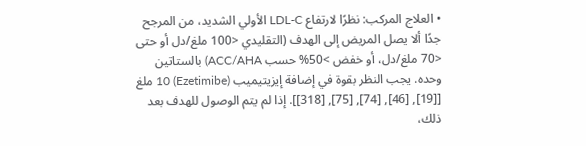• العلاج المركب: نظرًا لارتفاع LDL-C الأولي الشديد، من المرجح جدًا ألا يصل المريض إلى الهدف (التقليدي <100 ملغ/دل أو حتى <70 ملغ/دل، أو خفض >50% حسب ACC/AHA) بالستاتين وحده. يجب النظر بقوة في إضافة إيزيتيميب (Ezetimibe) 10 ملغ [[19], [46], [74], [75], [318]]. إذا لم يتم الوصول للهدف بعد ذلك،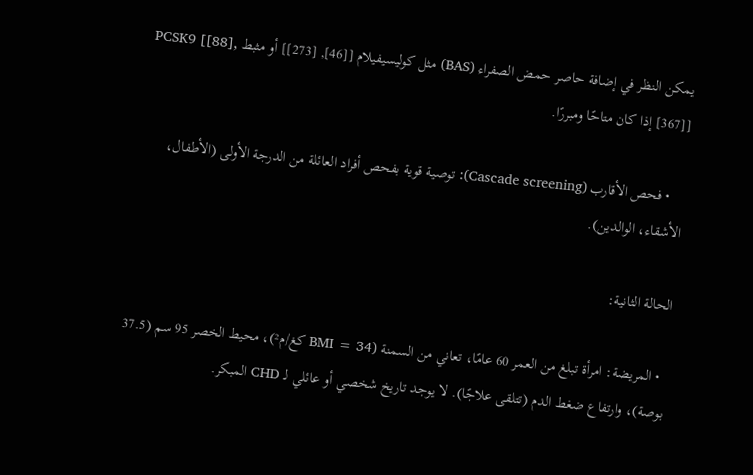يمكن النظر في إضافة حاصر حمض الصفراء (BAS) مثل كوليسيفيلام [[46], [273]] أو مثبط PCSK9 [[88], [367]] إذا كان متاحًا ومبررًا.

    • فحص الأقارب (Cascade screening): توصية قوية بفحص أفراد العائلة من الدرجة الأولى (الأطفال، الأشقاء، الوالدين).

الحالة الثانية:

  • المريضة: امرأة تبلغ من العمر 60 عامًا، تعاني من السمنة (BMI = 34 كغ/م²)، محيط الخصر 95 سم (37.5 بوصة)، وارتفاع ضغط الدم (تتلقى علاجًا). لا يوجد تاريخ شخصي أو عائلي لـ CHD المبكر.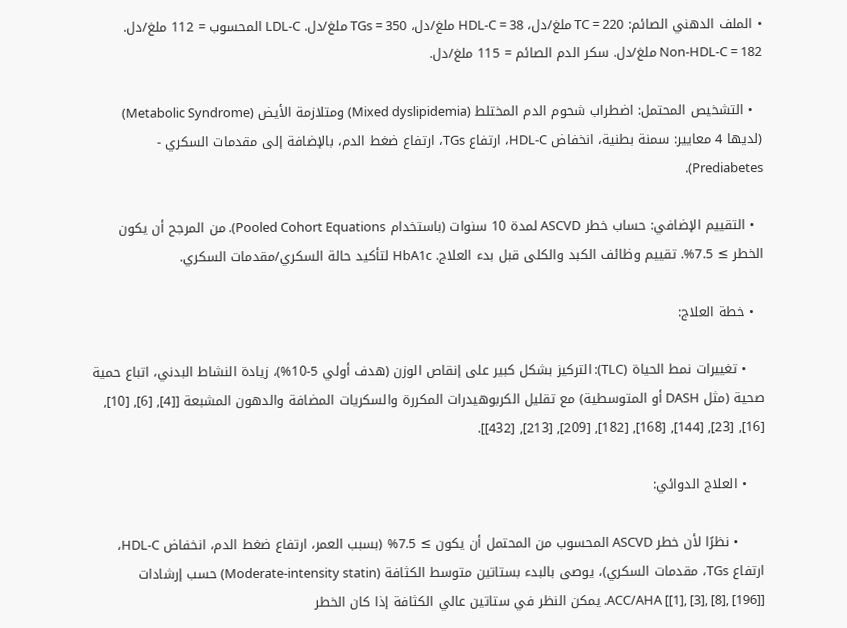• الملف الدهني الصائم: TC = 220 ملغ/دل، HDL-C = 38 ملغ/دل، TGs = 350 ملغ/دل. LDL-C المحسوب = 112 ملغ/دل. Non-HDL-C = 182 ملغ/دل. سكر الدم الصائم = 115 ملغ/دل.

  • التشخيص المحتمل: اضطراب شحوم الدم المختلط (Mixed dyslipidemia) ومتلازمة الأيض (Metabolic Syndrome) (لديها 4 معايير: سمنة بطنية، انخفاض HDL-C، ارتفاع TGs، ارتفاع ضغط الدم، بالإضافة إلى مقدمات السكري - Prediabetes).

  • التقييم الإضافي: حساب خطر ASCVD لمدة 10 سنوات (باستخدام Pooled Cohort Equations). من المرجح أن يكون الخطر ≥ 7.5%. تقييم وظائف الكبد والكلى قبل بدء العلاج. HbA1c لتأكيد حالة السكري/مقدمات السكري.

  • خطة العلاج:

    • تغييرات نمط الحياة (TLC): التركيز بشكل كبير على إنقاص الوزن (هدف أولي 5-10%)، زيادة النشاط البدني، اتباع حمية صحية (مثل DASH أو المتوسطية) مع تقليل الكربوهيدرات المكررة والسكريات المضافة والدهون المشبعة [[4], [6], [10], [16], [23], [144], [168], [182], [209], [213], [432]].

    • العلاج الدوائي:

      • نظرًا لأن خطر ASCVD المحسوب من المحتمل أن يكون ≥ 7.5% (بسبب العمر، ارتفاع ضغط الدم، انخفاض HDL-C، ارتفاع TGs، مقدمات السكري)، يوصى بالبدء بستاتين متوسط الكثافة (Moderate-intensity statin) حسب إرشادات ACC/AHA [[1], [3], [8], [196]]. يمكن النظر في ستاتين عالي الكثافة إذا كان الخطر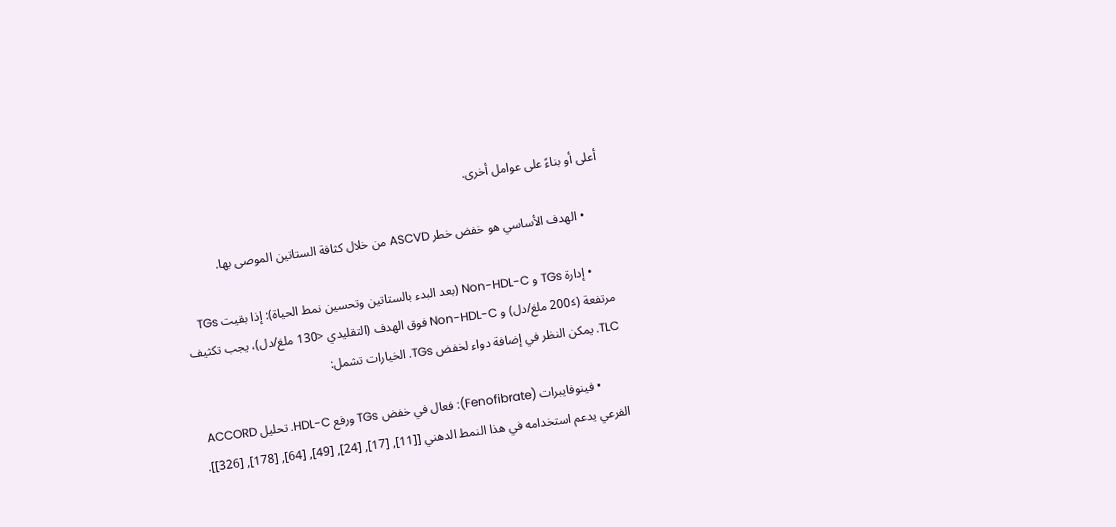أعلى أو بناءً على عوامل أخرى.

      • الهدف الأساسي هو خفض خطر ASCVD من خلال كثافة الستاتين الموصى بها.

      • إدارة TGs و Non-HDL-C (بعد البدء بالستاتين وتحسين نمط الحياة): إذا بقيت TGs مرتفعة (≥200 ملغ/دل) و Non-HDL-C فوق الهدف (التقليدي <130 ملغ/دل)، يجب تكثيف TLC. يمكن النظر في إضافة دواء لخفض TGs. الخيارات تشمل:

        • فينوفايبرات (Fenofibrate): فعال في خفض TGs ورفع HDL-C. تحليل ACCORD الفرعي يدعم استخدامه في هذا النمط الدهني [[11], [17], [24], [49], [64], [178], [326]].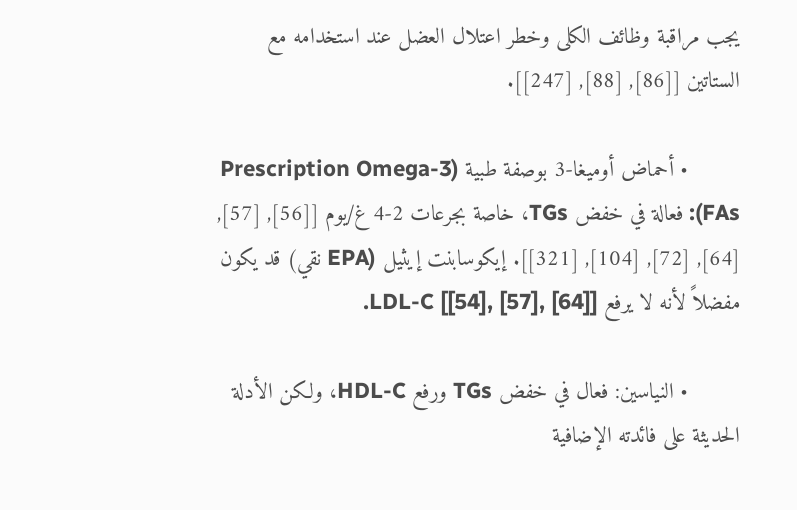يجب مراقبة وظائف الكلى وخطر اعتلال العضل عند استخدامه مع الستاتين [[86], [88], [247]].

        • أحماض أوميغا-3 بوصفة طبية (Prescription Omega-3 FAs): فعالة في خفض TGs، خاصة بجرعات 2-4 غ/يوم [[56], [57], [64], [72], [104], [321]]. إيكوسابنت إيثيل (EPA نقي) قد يكون مفضلاً لأنه لا يرفع LDL-C [[54], [57], [64]].

        • النياسين: فعال في خفض TGs ورفع HDL-C، ولكن الأدلة الحديثة على فائدته الإضافية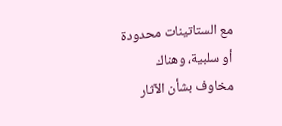مع الستاتينات محدودة أو سلبية، وهناك مخاوف بشأن الآثار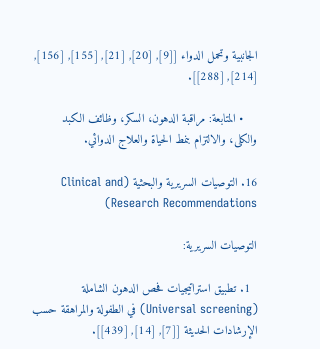الجانبية وتحمل الدواء [[9], [20], [21], [155], [156], [214], [288]].

    • المتابعة: مراقبة الدهون، السكر، وظائف الكبد والكلى، والالتزام بنمط الحياة والعلاج الدوائي.

16. التوصيات السريرية والبحثية (Clinical and Research Recommendations)

التوصيات السريرية:

  1. تطبيق استراتيجيات فحص الدهون الشاملة (Universal screening) في الطفولة والمراهقة حسب الإرشادات الحديثة [[7], [14], [439]].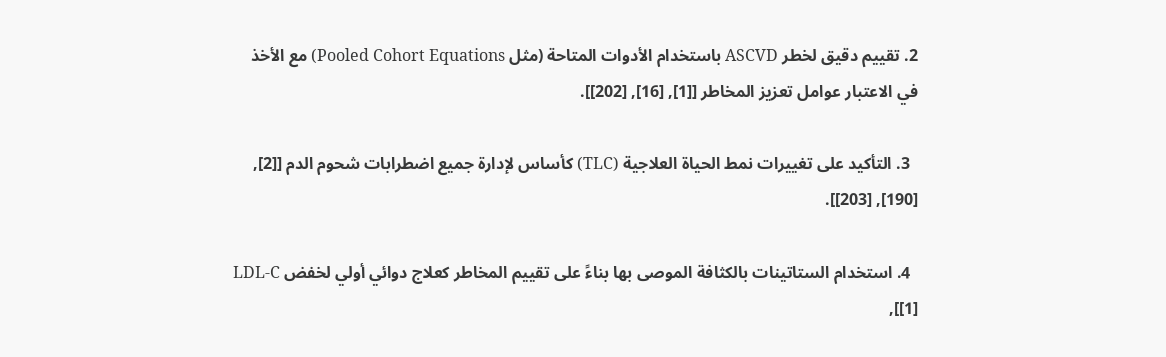2. تقييم دقيق لخطر ASCVD باستخدام الأدوات المتاحة (مثل Pooled Cohort Equations) مع الأخذ في الاعتبار عوامل تعزيز المخاطر [[1], [16], [202]].

  3. التأكيد على تغييرات نمط الحياة العلاجية (TLC) كأساس لإدارة جميع اضطرابات شحوم الدم [[2], [190], [203]].

  4. استخدام الستاتينات بالكثافة الموصى بها بناءً على تقييم المخاطر كعلاج دوائي أولي لخفض LDL-C [[1],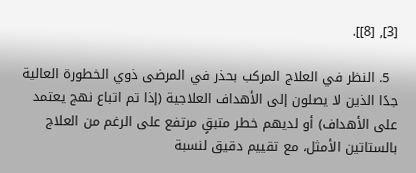[3], [8]].

  5. النظر في العلاج المركب بحذر في المرضى ذوي الخطورة العالية جدًا الذين لا يصلون إلى الأهداف العلاجية (إذا تم اتباع نهج يعتمد على الأهداف) أو لديهم خطر متبقٍ مرتفع على الرغم من العلاج بالستاتين الأمثل، مع تقييم دقيق لنسبة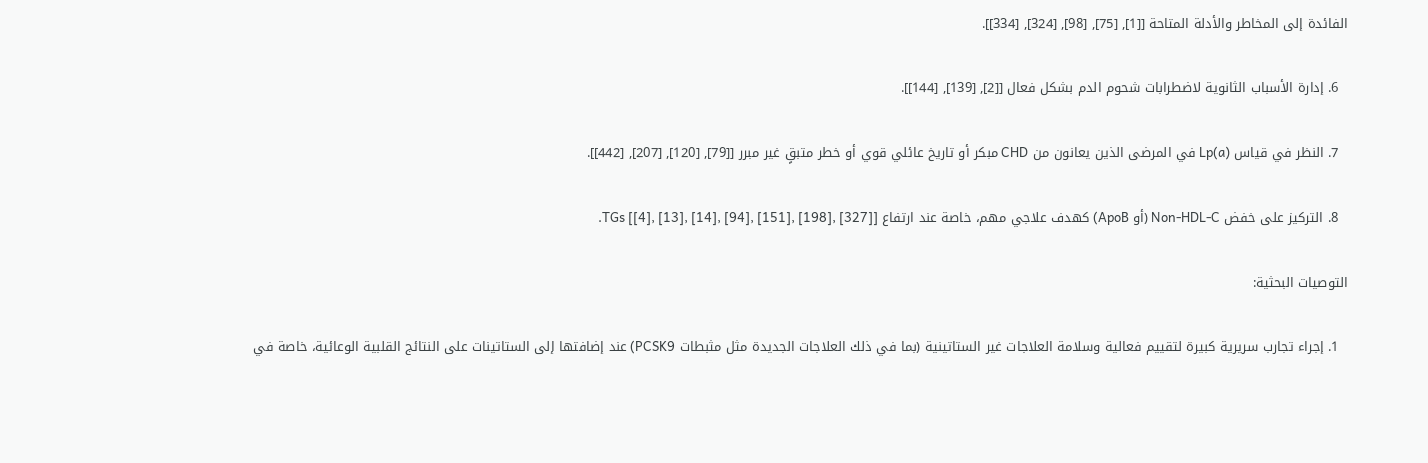الفائدة إلى المخاطر والأدلة المتاحة [[1], [75], [98], [324], [334]].

  6. إدارة الأسباب الثانوية لاضطرابات شحوم الدم بشكل فعال [[2], [139], [144]].

  7. النظر في قياس Lp(a) في المرضى الذين يعانون من CHD مبكر أو تاريخ عائلي قوي أو خطر متبقٍ غير مبرر [[79], [120], [207], [442]].

  8. التركيز على خفض Non-HDL-C (أو ApoB) كهدف علاجي مهم، خاصة عند ارتفاع TGs [[4], [13], [14], [94], [151], [198], [327]].

التوصيات البحثية:

  1. إجراء تجارب سريرية كبيرة لتقييم فعالية وسلامة العلاجات غير الستاتينية (بما في ذلك العلاجات الجديدة مثل مثبطات PCSK9) عند إضافتها إلى الستاتينات على النتائج القلبية الوعائية، خاصة في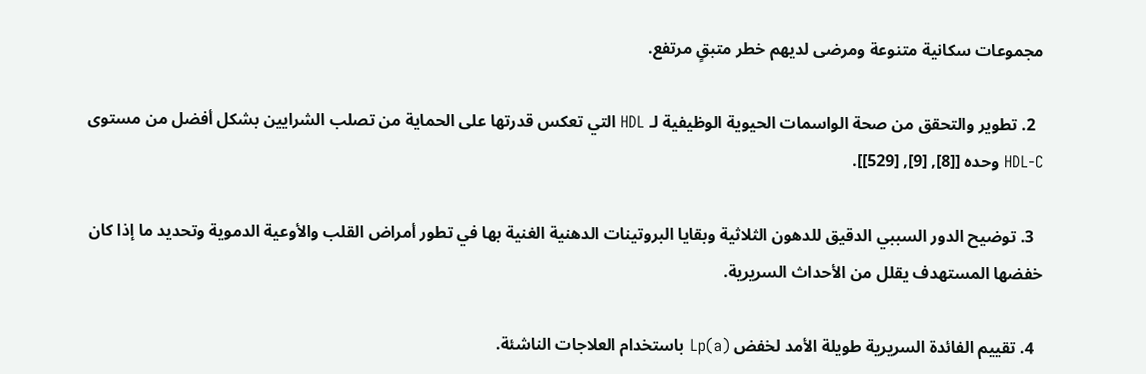مجموعات سكانية متنوعة ومرضى لديهم خطر متبقٍ مرتفع.

  2. تطوير والتحقق من صحة الواسمات الحيوية الوظيفية لـ HDL التي تعكس قدرتها على الحماية من تصلب الشرايين بشكل أفضل من مستوى HDL-C وحده [[8], [9], [529]].

  3. توضيح الدور السببي الدقيق للدهون الثلاثية وبقايا البروتينات الدهنية الغنية بها في تطور أمراض القلب والأوعية الدموية وتحديد ما إذا كان خفضها المستهدف يقلل من الأحداث السريرية.

  4. تقييم الفائدة السريرية طويلة الأمد لخفض Lp(a) باستخدام العلاجات الناشئة.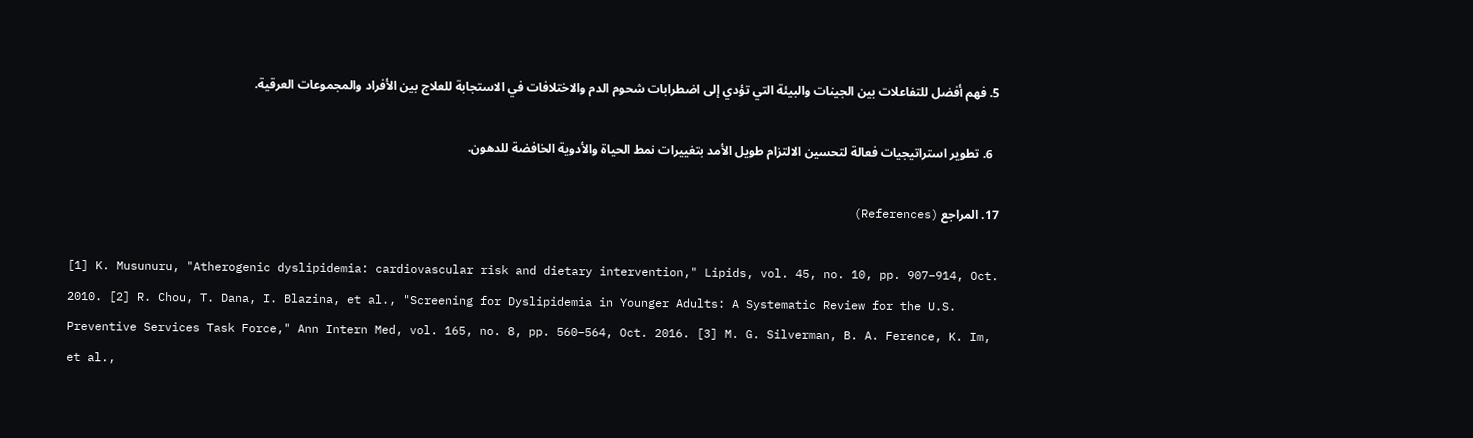5. فهم أفضل للتفاعلات بين الجينات والبيئة التي تؤدي إلى اضطرابات شحوم الدم والاختلافات في الاستجابة للعلاج بين الأفراد والمجموعات العرقية.

  6. تطوير استراتيجيات فعالة لتحسين الالتزام طويل الأمد بتغييرات نمط الحياة والأدوية الخافضة للدهون.

17. المراجع (References)

[1] K. Musunuru, "Atherogenic dyslipidemia: cardiovascular risk and dietary intervention," Lipids, vol. 45, no. 10, pp. 907–914, Oct. 2010. [2] R. Chou, T. Dana, I. Blazina, et al., "Screening for Dyslipidemia in Younger Adults: A Systematic Review for the U.S. Preventive Services Task Force," Ann Intern Med, vol. 165, no. 8, pp. 560–564, Oct. 2016. [3] M. G. Silverman, B. A. Ference, K. Im, et al.,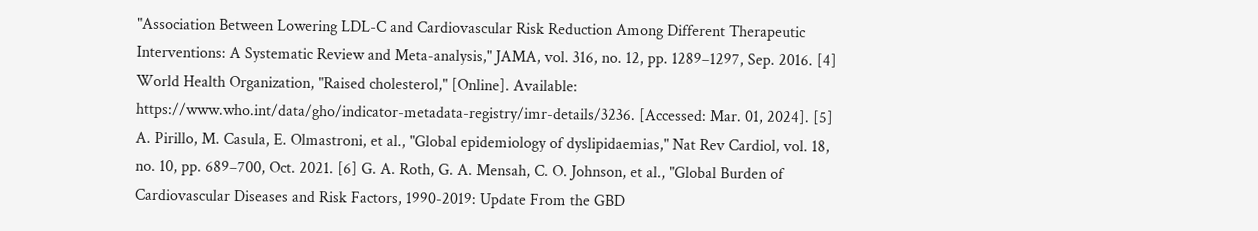"Association Between Lowering LDL-C and Cardiovascular Risk Reduction Among Different Therapeutic Interventions: A Systematic Review and Meta-analysis," JAMA, vol. 316, no. 12, pp. 1289–1297, Sep. 2016. [4] World Health Organization, "Raised cholesterol," [Online]. Available: https://www.who.int/data/gho/indicator-metadata-registry/imr-details/3236. [Accessed: Mar. 01, 2024]. [5] A. Pirillo, M. Casula, E. Olmastroni, et al., "Global epidemiology of dyslipidaemias," Nat Rev Cardiol, vol. 18, no. 10, pp. 689–700, Oct. 2021. [6] G. A. Roth, G. A. Mensah, C. O. Johnson, et al., "Global Burden of Cardiovascular Diseases and Risk Factors, 1990-2019: Update From the GBD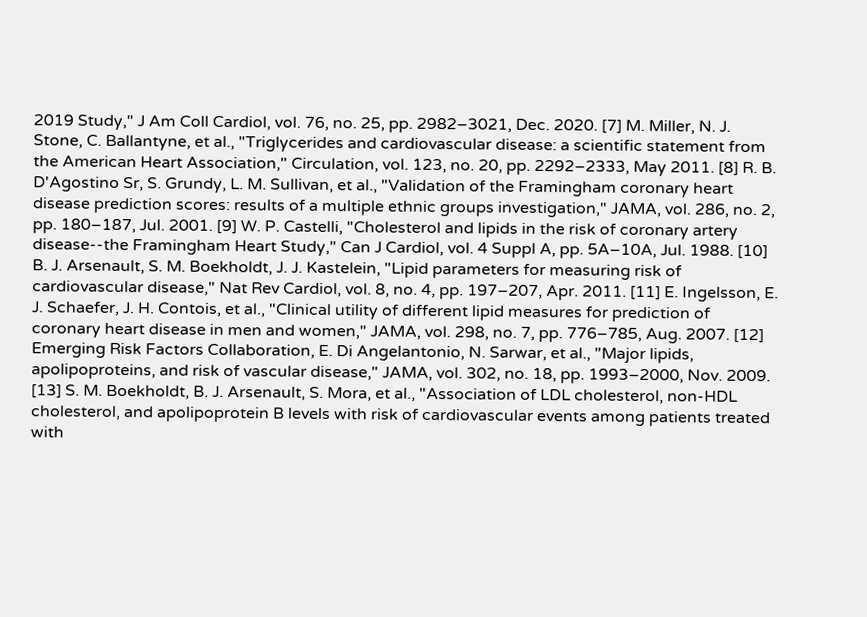2019 Study," J Am Coll Cardiol, vol. 76, no. 25, pp. 2982–3021, Dec. 2020. [7] M. Miller, N. J. Stone, C. Ballantyne, et al., "Triglycerides and cardiovascular disease: a scientific statement from the American Heart Association," Circulation, vol. 123, no. 20, pp. 2292–2333, May 2011. [8] R. B. D'Agostino Sr, S. Grundy, L. M. Sullivan, et al., "Validation of the Framingham coronary heart disease prediction scores: results of a multiple ethnic groups investigation," JAMA, vol. 286, no. 2, pp. 180–187, Jul. 2001. [9] W. P. Castelli, "Cholesterol and lipids in the risk of coronary artery disease--the Framingham Heart Study," Can J Cardiol, vol. 4 Suppl A, pp. 5A–10A, Jul. 1988. [10] B. J. Arsenault, S. M. Boekholdt, J. J. Kastelein, "Lipid parameters for measuring risk of cardiovascular disease," Nat Rev Cardiol, vol. 8, no. 4, pp. 197–207, Apr. 2011. [11] E. Ingelsson, E. J. Schaefer, J. H. Contois, et al., "Clinical utility of different lipid measures for prediction of coronary heart disease in men and women," JAMA, vol. 298, no. 7, pp. 776–785, Aug. 2007. [12] Emerging Risk Factors Collaboration, E. Di Angelantonio, N. Sarwar, et al., "Major lipids, apolipoproteins, and risk of vascular disease," JAMA, vol. 302, no. 18, pp. 1993–2000, Nov. 2009. [13] S. M. Boekholdt, B. J. Arsenault, S. Mora, et al., "Association of LDL cholesterol, non-HDL cholesterol, and apolipoprotein B levels with risk of cardiovascular events among patients treated with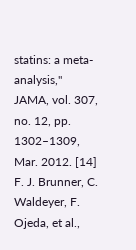statins: a meta-analysis," JAMA, vol. 307, no. 12, pp. 1302–1309, Mar. 2012. [14] F. J. Brunner, C. Waldeyer, F. Ojeda, et al.,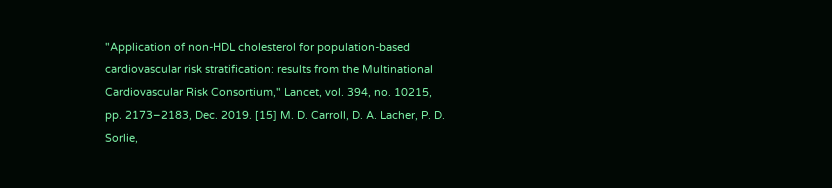"Application of non-HDL cholesterol for population-based cardiovascular risk stratification: results from the Multinational Cardiovascular Risk Consortium," Lancet, vol. 394, no. 10215, pp. 2173–2183, Dec. 2019. [15] M. D. Carroll, D. A. Lacher, P. D. Sorlie,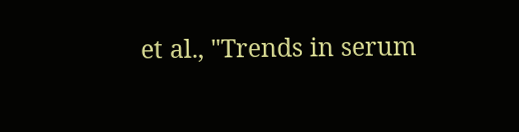et al., "Trends in serum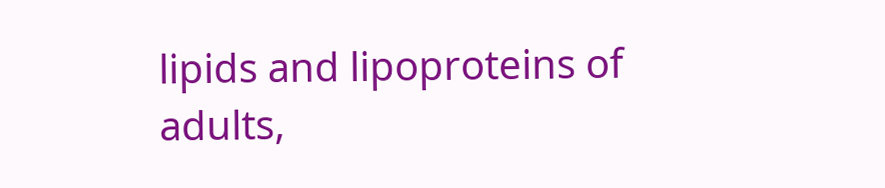lipids and lipoproteins of adults,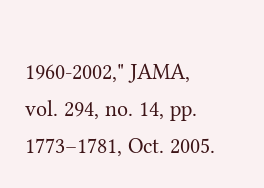1960-2002," JAMA, vol. 294, no. 14, pp. 1773–1781, Oct. 2005.